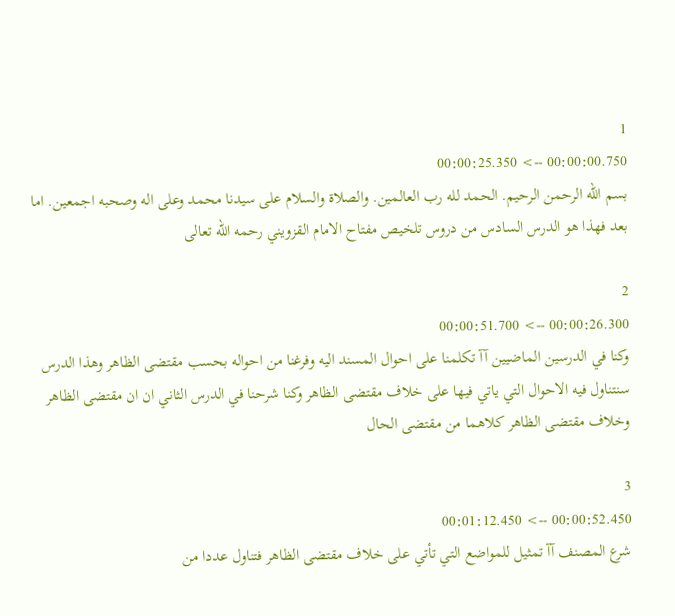1
00:00:00.750 --> 00:00:25.350
بسم الله الرحمن الرحيم. الحمد لله رب العالمين. والصلاة والسلام على سيدنا محمد وعلى اله وصحبه اجمعين. اما بعد فهذا هو الدرس السادس من دروس تلخيص مفتاح الامام القزويني رحمه الله تعالى

2
00:00:26.300 --> 00:00:51.700
وكنا في الدرسين الماضيين آآ تكلمنا على احوال المسند اليه وفرغنا من احواله بحسب مقتضى الظاهر وهذا الدرس سنتناول فيه الاحوال التي ياتي فيها على خلاف مقتضى الظاهر وكنا شرحنا في الدرس الثاني ان ان مقتضى الظاهر وخلاف مقتضى الظاهر كلاهما من مقتضى الحال

3
00:00:52.450 --> 00:01:12.450
شرع المصنف آآ تمثيل للمواضع التي تأتي على خلاف مقتضى الظاهر فتناول عددا من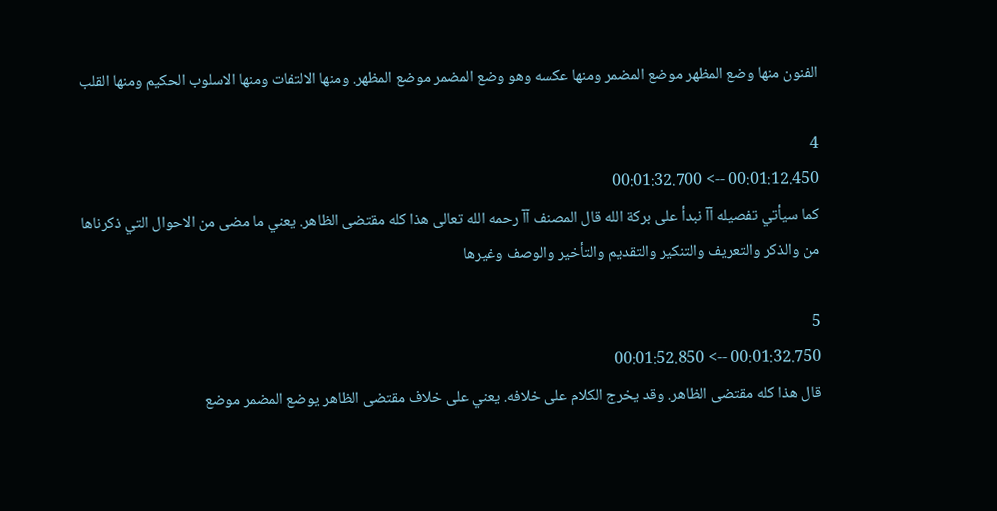الفنون منها وضع المظهر موضع المضمر ومنها عكسه وهو وضع المضمر موضع المظهر. ومنها الالتفات ومنها الاسلوب الحكيم ومنها القلب

4
00:01:12.450 --> 00:01:32.700
كما سيأتي تفصيله آآ نبدأ على بركة الله قال المصنف آآ رحمه الله تعالى هذا كله مقتضى الظاهر. يعني ما مضى من الاحوال التي ذكرناها من والذكر والتعريف والتنكير والتقديم والتأخير والوصف وغيرها

5
00:01:32.750 --> 00:01:52.850
قال هذا كله مقتضى الظاهر. وقد يخرج الكلام على خلافه. يعني على خلاف مقتضى الظاهر يوضع المضمر موضع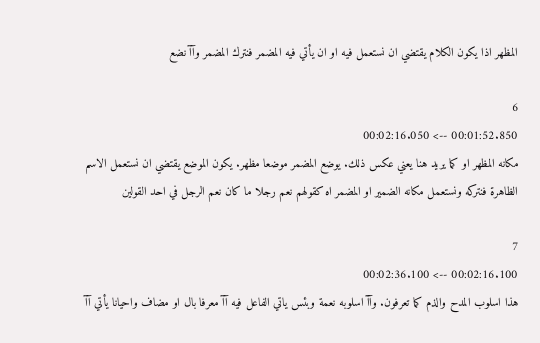المظهر اذا يكون الكلام يقتضي ان نستعمل فيه او ان يأتي فيه المضمر فنترك المضمر وآآ نضع

6
00:01:52.850 --> 00:02:16.050
مكانه المظهر او كما يريد هنا يعني عكس ذلك. يوضع المضمر موضعا مظهر. يكون الموضع يقتضي ان نستعمل الاسم الظاهرة فنتركه ونستعمل مكانه الضمير او المضمر اه كقولهم نعم رجلا ما كان نعم الرجل في احد القولين

7
00:02:16.100 --> 00:02:36.100
هذا اسلوب المدح والذم كما تعرفون. وآآ اسلوبه نعمة وبئس ياتي الفاعل فيه آآ معرفا بال او مضاف واحيانا يأتي آآ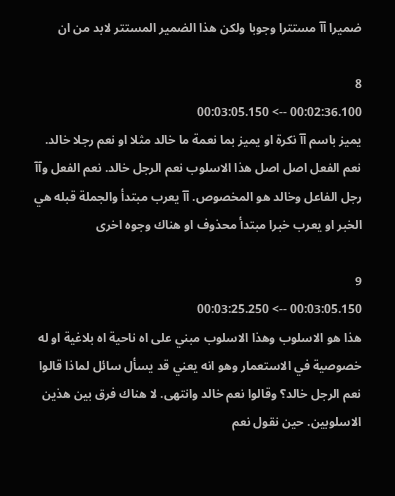ضميرا آآ مستترا وجوبا ولكن هذا الضمير المستتر لابد من ان

8
00:02:36.100 --> 00:03:05.150
يميز باسم آآ نكرة او يميز بما نعمة ما خالد مثلا او نعم رجلا خالد. نعم الفعل اصل اصل هذا الاسلوب نعم الرجل خالد. نعم الفعل وآآ رجل الفاعل وخالد هو المخصوص. آآ يعرب مبتدأ والجملة قبله هي الخبر او يعرب خبرا مبتدأ محذوف او هناك وجوه اخرى

9
00:03:05.150 --> 00:03:25.250
هذا هو الاسلوب وهذا الاسلوب مبني على اه ناحية اه بلاغية او له خصوصية في الاستعمار وهو انه يعني قد يسأل سائل لماذا قالوا نعم الرجل خالد؟ وقالوا نعم خالد وانتهى. لا هناك فرق بين هذين الاسلوبين. حين نقول نعم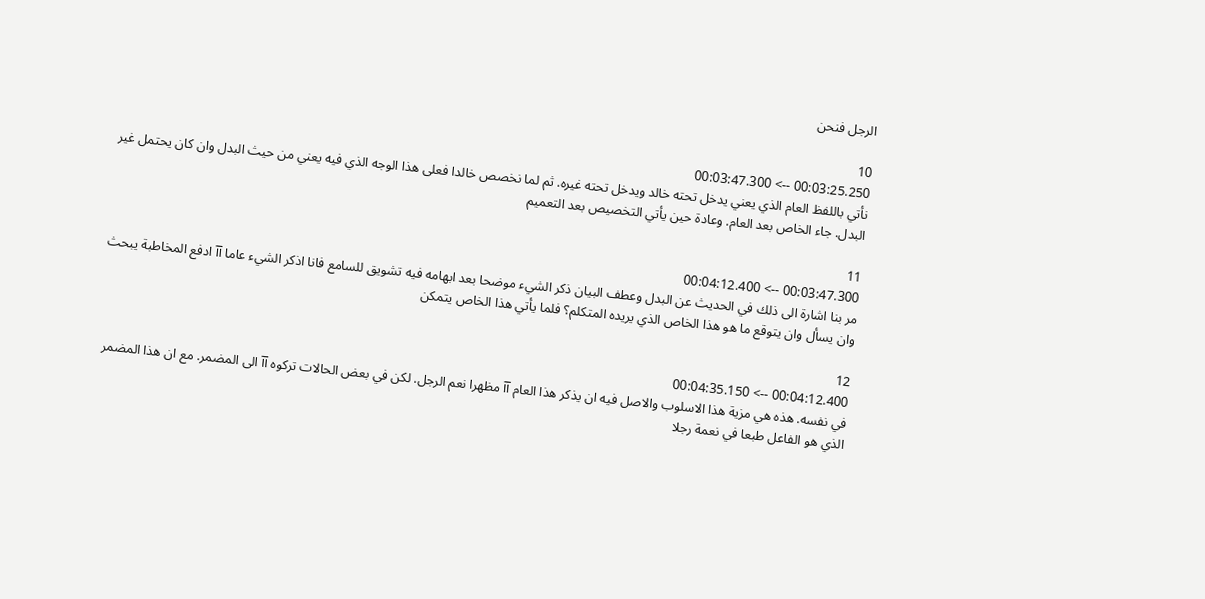الرجل فنحن

10
00:03:25.250 --> 00:03:47.300
نأتي باللفظ العام الذي يعني يدخل تحته خالد ويدخل تحته غيره. ثم لما نخصص خالدا فعلى هذا الوجه الذي فيه يعني من حيث البدل وان كان يحتمل غير البدل. جاء الخاص بعد العام. وعادة حين يأتي التخصيص بعد التعميم

11
00:03:47.300 --> 00:04:12.400
مر بنا اشارة الى ذلك في الحديث عن البدل وعطف البيان ذكر الشيء موضحا بعد ابهامه فيه تشويق للسامع فانا اذكر الشيء عاما آآ ادفع المخاطبة يبحث وان يسأل وان يتوقع ما هو هذا الخاص الذي يريده المتكلم؟ فلما يأتي هذا الخاص يتمكن

12
00:04:12.400 --> 00:04:35.150
في نفسه. هذه هي مزية هذا الاسلوب والاصل فيه ان يذكر هذا العام آآ مظهرا نعم الرجل. لكن في بعض الحالات تركوه آآ الى المضمر. مع ان هذا المضمر الذي هو الفاعل طبعا في نعمة رجلا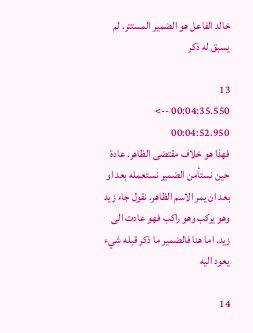خالد الفاعل هو الضمير المستتر. لم يسبق له ذكر

13
00:04:35.550 --> 00:04:52.950
فهذا هو خلاف مقتضى الظاهر. عادة حين نستأمن الضمير نستعمله بعد او بعد ان يمر الاسم الظاهر. نقول جاء زيد وهو يركب وهو راكب فهو عادت الى زيد. اما هنا فالضمير ما ذكر قبله شيء يعود اليه

14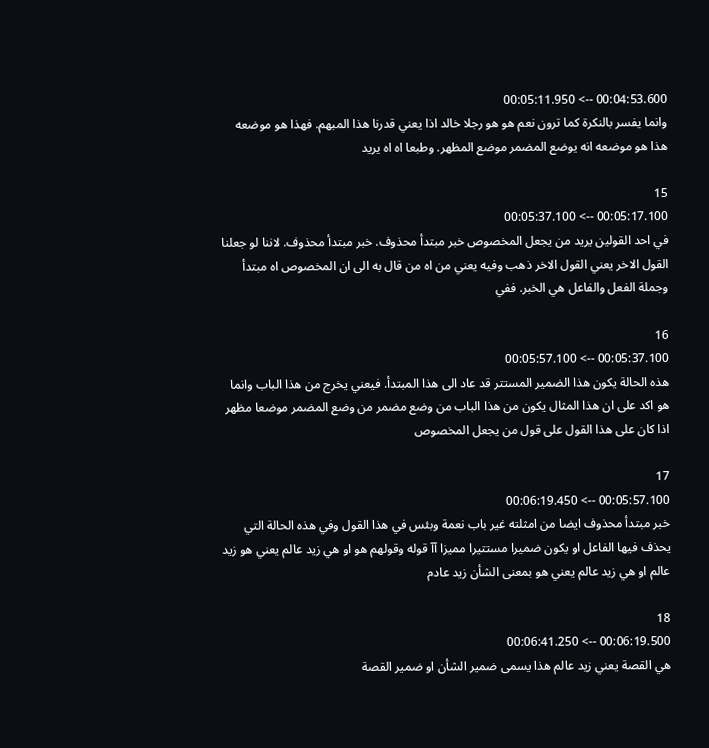00:04:53.600 --> 00:05:11.950
وانما يفسر بالنكرة كما ترون نعم هو هو رجلا خالد اذا يعني قدرنا هذا المبهم. فهذا هو موضعه هذا هو موضعه انه يوضع المضمر موضع المظهر. وطبعا اه اه يريد

15
00:05:17.100 --> 00:05:37.100
في احد القولين يريد من يجعل المخصوص خبر مبتدأ محذوف. خبر مبتدأ محذوف. لاننا لو جعلنا القول الاخر يعني القول الاخر ذهب وفيه يعني من اه من قال به الى ان المخصوص اه مبتدأ وجملة الفعل والفاعل هي الخبر. ففي

16
00:05:37.100 --> 00:05:57.100
هذه الحالة يكون هذا الضمير المستتر قد عاد الى هذا المبتدأ. فيعني يخرج من هذا الباب وانما هو اكد على ان هذا المثال يكون من هذا الباب من وضع مضمر من وضع المضمر موضعا مظهر اذا كان على هذا القول على قول من يجعل المخصوص

17
00:05:57.100 --> 00:06:19.450
خبر مبتدأ محذوف ايضا من امثلته غير باب نعمة وبئس في هذا القول وفي هذه الحالة التي يحذف فيها الفاعل او يكون ضميرا مستتيرا مميزا آآ قوله وقولهم هو او هي زيد عالم يعني هو زيد عالم او هي زيد عالم يعني هو بمعنى الشأن زيد عادم

18
00:06:19.500 --> 00:06:41.250
هي القصة يعني زيد عالم هذا يسمى ضمير الشأن او ضمير القصة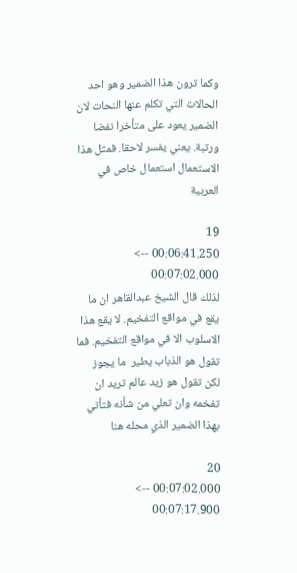وكما ترون هذا الضمير وهو احد الحالات التي تكلم عنها النحات لان الضمير يعود على متأخرا نفضا ورتبة. يعني يفسر لاحقا. فمثل هذا الاستعمال استعمال خاص في العربية

19
00:06:41.250 --> 00:07:02.000
لذلك قال الشيخ عبدالقاهر ان ما يقع في مواقع التفخيم. لا يقع هذا الاسلوب الا في مواقع التفخيم. فما تقول هو الذباب يطير  ما يجوز لكن تقول هو زيد عالم تريد ان تفخمه وان تعلي من شأنه فتأتي بهذا الضمير الذي محله هنا

20
00:07:02.000 --> 00:07:17.900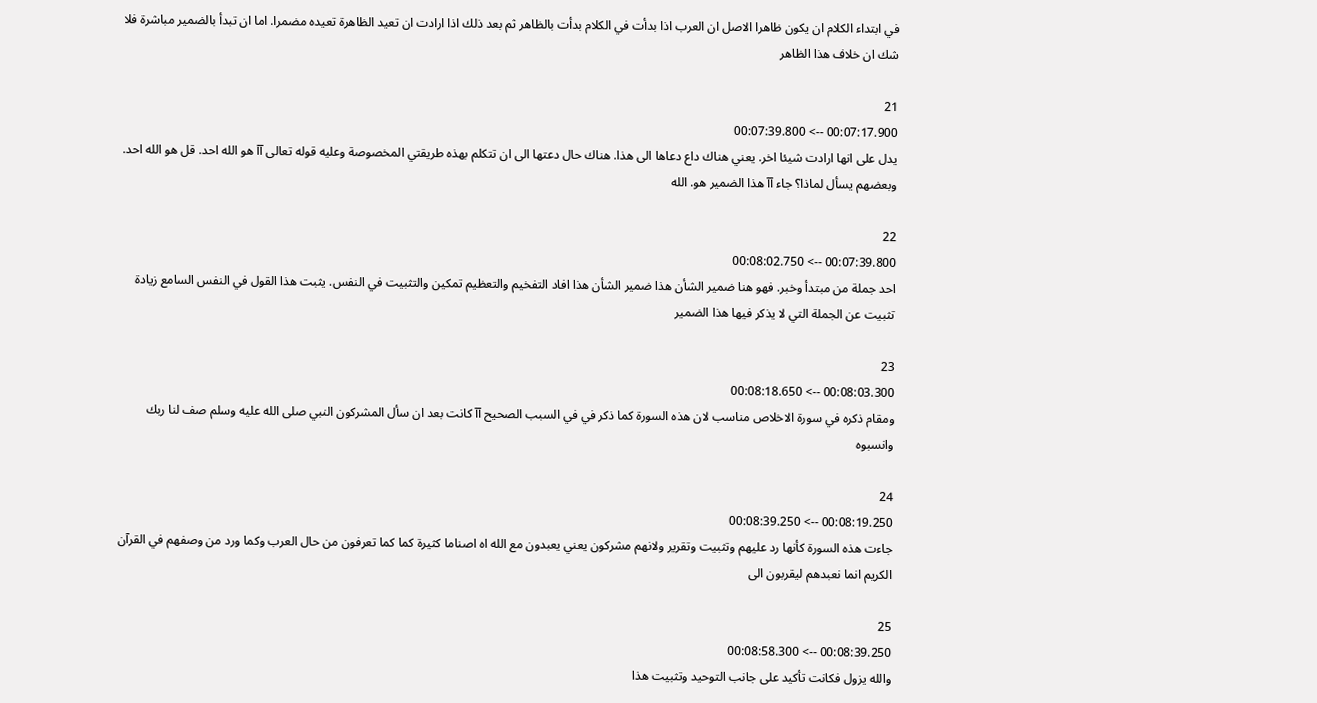في ابتداء الكلام ان يكون ظاهرا الاصل ان العرب اذا بدأت في الكلام بدأت بالظاهر ثم بعد ذلك اذا ارادت ان تعيد الظاهرة تعيده مضمرا. اما ان تبدأ بالضمير مباشرة فلا شك ان خلاف هذا الظاهر

21
00:07:17.900 --> 00:07:39.800
يدل على انها ارادت شيئا اخر. يعني هناك داع دعاها الى هذا. هناك حال دعتها الى ان تتكلم بهذه طريقتي المخصوصة وعليه قوله تعالى آآ هو الله احد. قل هو الله احد. وبعضهم يسأل لماذا؟ جاء آآ هذا الضمير هو. الله

22
00:07:39.800 --> 00:08:02.750
احد جملة من مبتدأ وخبر. فهو هنا ضمير الشأن هذا ضمير الشأن هذا افاد التفخيم والتعظيم تمكين والتثبيت في النفس. يثبت هذا القول في النفس السامع زيادة تثبيت عن الجملة التي لا يذكر فيها هذا الضمير

23
00:08:03.300 --> 00:08:18.650
ومقام ذكره في سورة الاخلاص مناسب لان هذه السورة كما ذكر في في السبب الصحيح آآ كانت بعد ان سأل المشركون النبي صلى الله عليه وسلم صف لنا ربك وانسبوه

24
00:08:19.250 --> 00:08:39.250
جاءت هذه السورة كأنها رد عليهم وتثبيت وتقرير ولانهم مشركون يعني يعبدون مع الله اه اصناما كثيرة كما كما تعرفون من حال العرب وكما ورد من وصفهم في القرآن الكريم انما نعبدهم ليقربون الى

25
00:08:39.250 --> 00:08:58.300
والله يزول فكانت تأكيد على جانب التوحيد وتثبيت هذا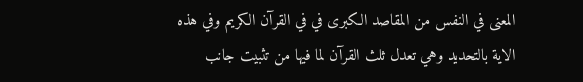المعنى في النفس من المقاصد الكبرى في في القرآن الكريم وفي هذه الاية بالتحديد وهي تعدل ثلث القرآن لما فيها من تثبيت جانب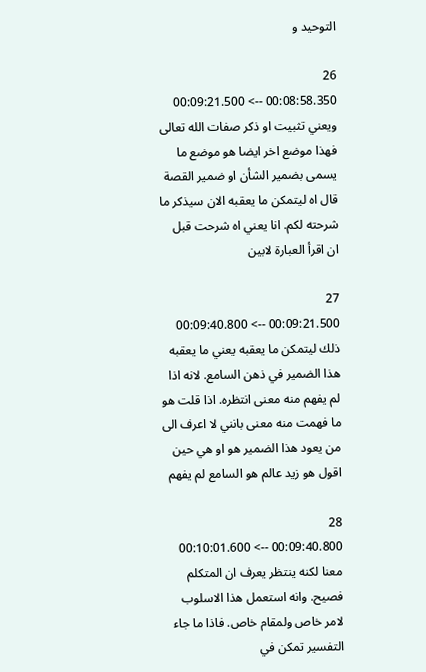التوحيد و

26
00:08:58.350 --> 00:09:21.500
ويعني تثبيت او ذكر صفات الله تعالى فهذا موضع اخر ايضا هو موضع ما يسمى بضمير الشأن او ضمير القصة قال اه ليتمكن ما يعقبه الان سيذكر ما شرحته لكم. انا يعني اه شرحت قبل ان اقرأ العبارة لابين

27
00:09:21.500 --> 00:09:40.800
ذلك ليتمكن ما يعقبه يعني ما يعقبه هذا الضمير في ذهن السامع. لانه اذا لم يفهم منه معنى انتظره. اذا قلت هو ما فهمت منه معنى بانني لا اعرف الى من يعود هذا الضمير هو او هي حين اقول هو زيد عالم هو السامع لم يفهم

28
00:09:40.800 --> 00:10:01.600
معنا لكنه ينتظر يعرف ان المتكلم فصيح. وانه استعمل هذا الاسلوب لامر خاص ولمقام خاص. فاذا ما جاء التفسير تمكن في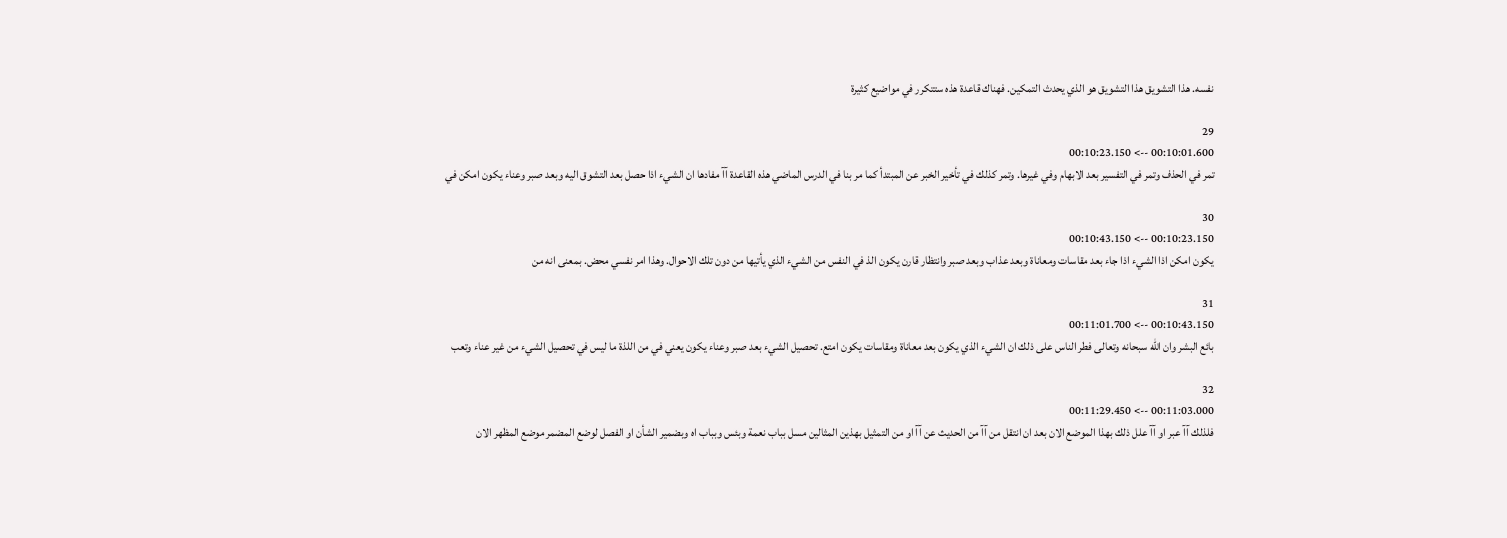نفسه. هذا التشويق هذا التشويق هو الذي يحدث التمكين. فهناك قاعدة هذه ستتكرر في مواضيع كثيرة

29
00:10:01.600 --> 00:10:23.150
تمر في الحذف وتمر في التفسير بعد الابهام وفي غيرها. وتمر كذلك في تأخير الخبر عن المبتدأ كما مر بنا في الدرس الماضي هذه القاعدة آآ مفادها ان الشيء اذا حصل بعد التشوق اليه وبعد صبر وعناء يكون امكن في

30
00:10:23.150 --> 00:10:43.150
يكون امكن اذا الشيء اذا جاء بعد مقاسات ومعاناة وبعد عذاب وبعد صبر وانتظار قارن يكون الذ في النفس من الشيء الذي يأتيها من دون تلك الاحوال. وهذا امر نفسي محض. بمعنى انه من

31
00:10:43.150 --> 00:11:01.700
بائع البشر وان الله سبحانه وتعالى فطر الناس على ذلك ان الشيء الذي يكون بعد معاناة ومقاسات يكون امتع. تحصيل الشيء بعد صبر وعناء يكون يعني في من اللذة ما ليس في تحصيل الشيء من غير عناء وتعب

32
00:11:03.000 --> 00:11:29.450
فلذلك آآ عبر او آآ علل ذلك بهذا الموضع الان بعد ان انتقل من آآ من الحديث عن آآ او من التمثيل بهذين المثالين مسل بباب نعمة وبئس وبباب اه وبضمير الشأن او الفصل لوضع المضمر موضع المظهر الان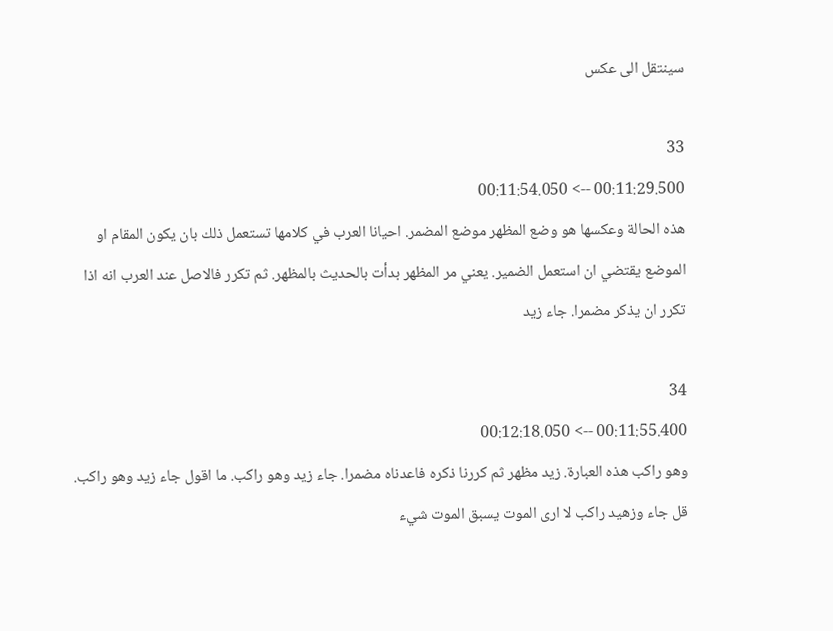سينتقل الى عكس

33
00:11:29.500 --> 00:11:54.050
هذه الحالة وعكسها هو وضع المظهر موضع المضمر. احيانا العرب في كلامها تستعمل ذلك بان يكون المقام او الموضع يقتضي ان استعمل الضمير. يعني مر المظهر بدأت بالحديث بالمظهر. ثم تكرر فالاصل عند العرب انه اذا تكرر ان يذكر مضمرا. جاء زيد

34
00:11:55.400 --> 00:12:18.050
وهو راكب هذه العبارة. زيد مظهر ثم كررنا ذكره فاعدناه مضمرا. جاء زيد وهو راكب. ما اقول جاء زيد وهو راكب. قل جاء وزهيد راكب لا ارى الموت يسبق الموت شيء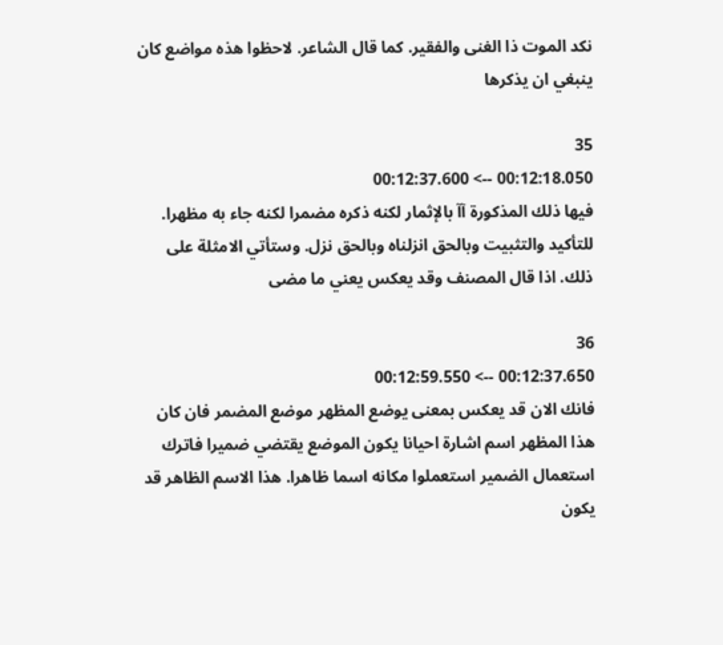نكد الموت ذا الغنى والفقير. كما قال الشاعر. لاحظوا هذه مواضع كان ينبغي ان يذكرها

35
00:12:18.050 --> 00:12:37.600
فيها ذلك المذكورة آآ بالإثمار لكنه ذكره مضمرا لكنه جاء به مظهرا. للتأكيد والتثبيت وبالحق انزلناه وبالحق نزل. وستأتي الامثلة على ذلك. اذا قال المصنف وقد يعكس يعني ما مضى

36
00:12:37.650 --> 00:12:59.550
فانك الان قد يعكس بمعنى يوضع المظهر موضع المضمر فان كان هذا المظهر اسم اشارة احيانا يكون الموضع يقتضي ضميرا فاترك استعمال الضمير استعملوا مكانه اسما ظاهرا. هذا الاسم الظاهر قد يكون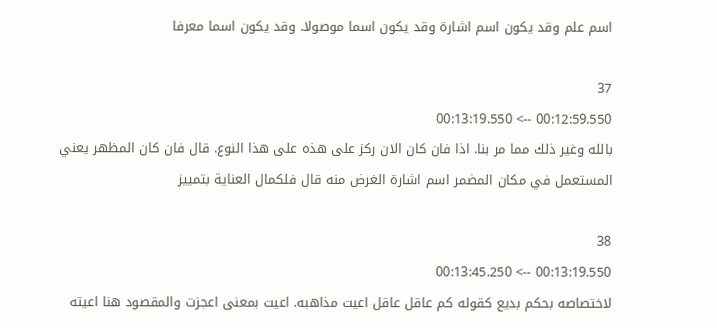اسم علم وقد يكون اسم اشارة وقد يكون اسما موصولا. وقد يكون اسما معرفا

37
00:12:59.550 --> 00:13:19.550
بالله وغير ذلك مما مر بنا. اذا فان كان الان ركز على هذه على هذا النوع. قال فان كان المظهر يعني المستعمل في مكان المضمر اسم اشارة الغرض منه قال فلكمال العناية بتمييز

38
00:13:19.550 --> 00:13:45.250
لاختصاصه بحكم بديع كقوله كم عاقل عاقل اعيت مذاهبه. اعيت بمعنى اعجزت والمقصود هنا اعيته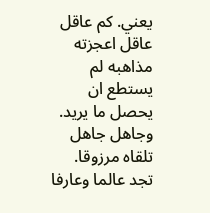يعني. كم عاقل عاقل اعجزته مذاهبه لم يستطع ان يحصل ما يريد. وجاهل جاهل تلقاه مرزوقا. تجد عالما وعارفا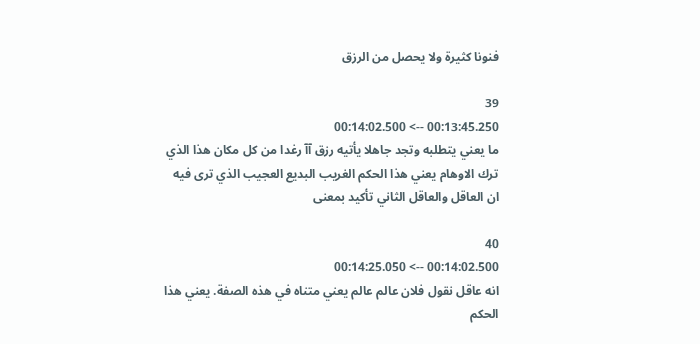فنونا كثيرة ولا يحصل من الرزق

39
00:13:45.250 --> 00:14:02.500
ما يعني يتطلبه وتجد جاهلا يأتيه رزق آآ رغدا من كل مكان هذا الذي ترك الاوهام يعني هذا الحكم الغريب البديع العجيب الذي ترى فيه ان العاقل والعاقل الثاني تأكيد بمعنى

40
00:14:02.500 --> 00:14:25.050
انه عاقل نقول فلان عالم عالم يعني متناه في هذه الصفة. يعني هذا الحكم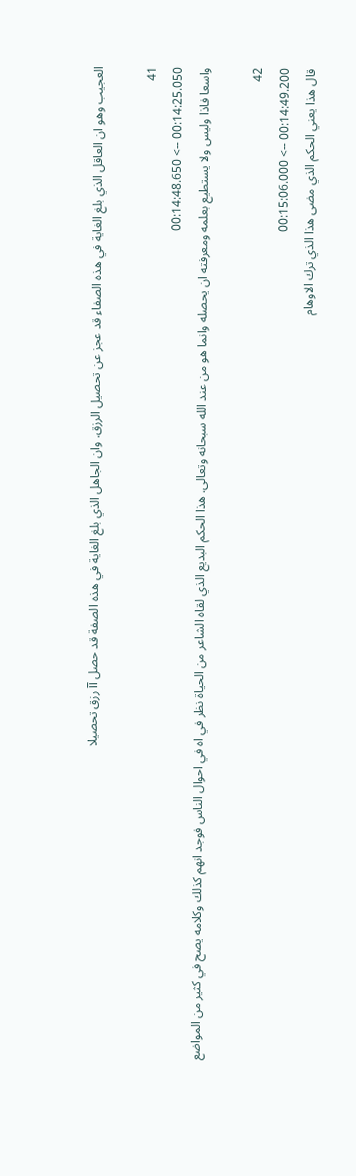العجيب وهو ان العاقل الذي بلغ الغاية في هذه الصفاء قد عجز عن تحصيل الرزق. وان الجاهل الذي بلغ الغاية في هذه الصفة قد حصل آآ رزق تحصيلا

41
00:14:25.050 --> 00:14:48.650
واسعا فاذا وليس ولا يستطيع بعلمه ومعرفته ان يحصله وانما هو من عند الله سبحانه وتعالى. هذا الحكم البديع الذي لقاه الشاعر من الحياة نظر في اه في احوال الناس فوجد انهم كذلك وكلامه يصح في كثير من المواضع

42
00:14:49.200 --> 00:15:06.000
قال هذا يعني الحكم الذي مضى هذا الذي ترك الاوهام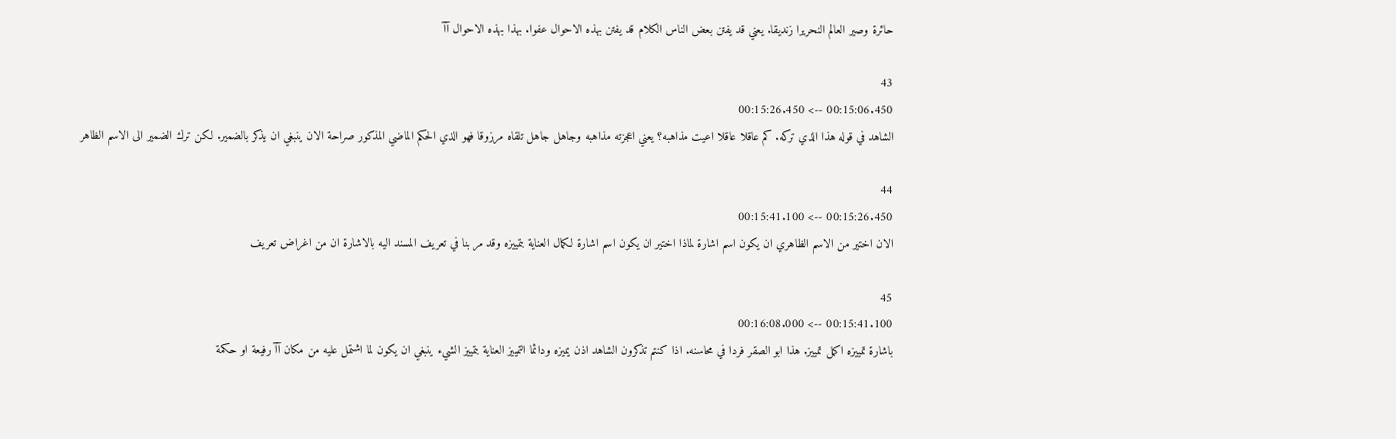حائرة وصير العالم النحريرا زنديقا. يعني قد يفتن بعض الناس الكلام قد يفتن بهذه الاحوال عفوا. بهذا بهذه الاحوال آآ

43
00:15:06.450 --> 00:15:26.450
الشاهد في قوله هذا الذي تركه. كم عاقلا عاقلا اعيت مذاهبه؟ يعني اعجزته مذاهبه وجاهل جاهل تلقاه مرزوقا فهو الذي الحكم الماضي المذكور صراحة الان ينبغي ان يذكر بالضمير. لكن ترك الضمير الى الاسم الظاهر

44
00:15:26.450 --> 00:15:41.100
الان اختير من الاسم الظاهري ان يكون اسم اشارة لماذا اختير ان يكون اسم اشارة لكمال العناية بتمييزه وقد مر بنا في تعريف المسند اليه بالاشارة ان من اغراض تعريف

45
00:15:41.100 --> 00:16:08.000
باشارة تمييزه اكمل تمييز. هذا ابو الصقر فردا في محاسنه. اذا كنتم تذكرون الشاهد اذن يميزه ودائما التمييز العناية بتمييز الشيء ينبغي ان يكون لما اشتمل عليه من مكان آآ رفيعة او حكمة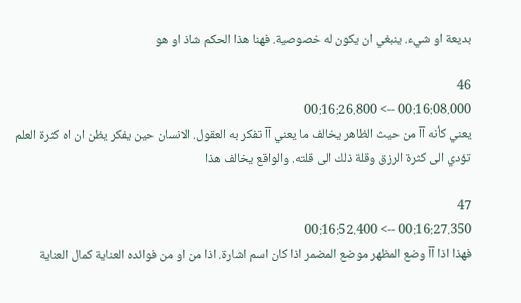بديعة او شيء. ينبغي ان يكون له خصوصية. فهنا هذا الحكم شاذ او هو

46
00:16:08.000 --> 00:16:26.800
يعني كأنه آآ من حيث الظاهر يخالف ما يعني آآ تفكر به العقول. الانسان حين يفكر يظن ان اه كثرة العلم تؤدي الى كثرة الرزق وقلة ذلك الى قلته. والواقع يخالف هذا

47
00:16:27.350 --> 00:16:52.400
فهذا اذا آآ وضع المظهر موضع المضمر اذا كان اسم اشارة. اذا من او من فوائده العناية كمال العناية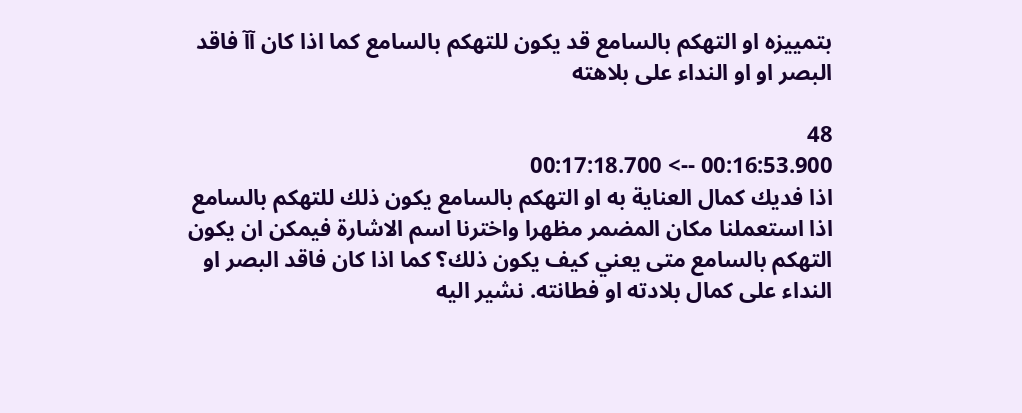بتمييزه او التهكم بالسامع قد يكون للتهكم بالسامع كما اذا كان آآ فاقد البصر او او النداء على بلاهته

48
00:16:53.900 --> 00:17:18.700
اذا فديك كمال العناية به او التهكم بالسامع يكون ذلك للتهكم بالسامع اذا استعملنا مكان المضمر مظهرا واخترنا اسم الاشارة فيمكن ان يكون التهكم بالسامع متى يعني كيف يكون ذلك؟ كما اذا كان فاقد البصر او النداء على كمال بلادته او فطانته. نشير اليه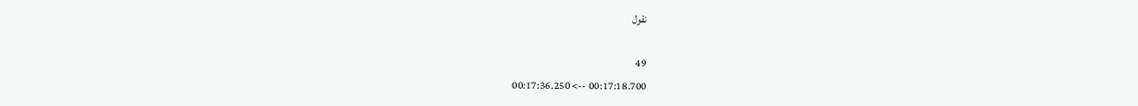نقول

49
00:17:18.700 --> 00:17:36.250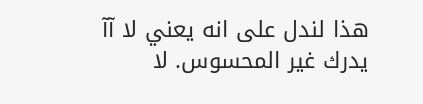هذا لندل على انه يعني لا آآ يدرك غير المحسوس. لا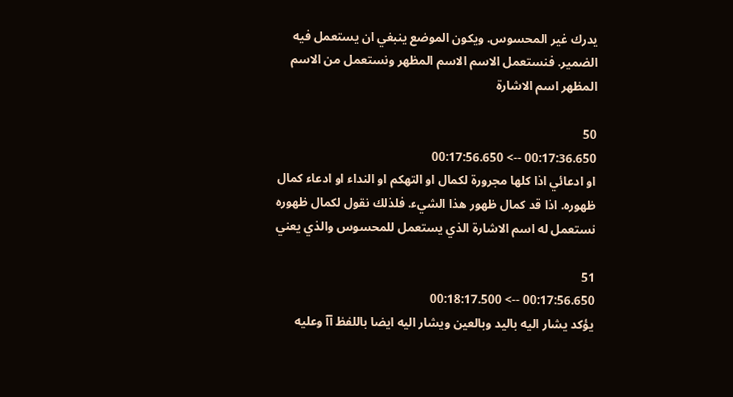يدرك غير المحسوس. ويكون الموضع ينبغي ان يستعمل فيه الضمير. فنستعمل الاسم الاسم المظهر ونستعمل من الاسم المظهر اسم الاشارة

50
00:17:36.650 --> 00:17:56.650
او ادعائي اذا كلها مجرورة لكمال او التهكم او النداء او ادعاء كمال ظهوره. اذا قد كمال ظهور هذا الشيء. فلذلك نقول لكمال ظهوره نستعمل له اسم الاشارة الذي يستعمل للمحسوس والذي يعني

51
00:17:56.650 --> 00:18:17.500
يؤكد يشار اليه باليد وبالعين ويشار اليه ايضا باللفظ آآ وعليه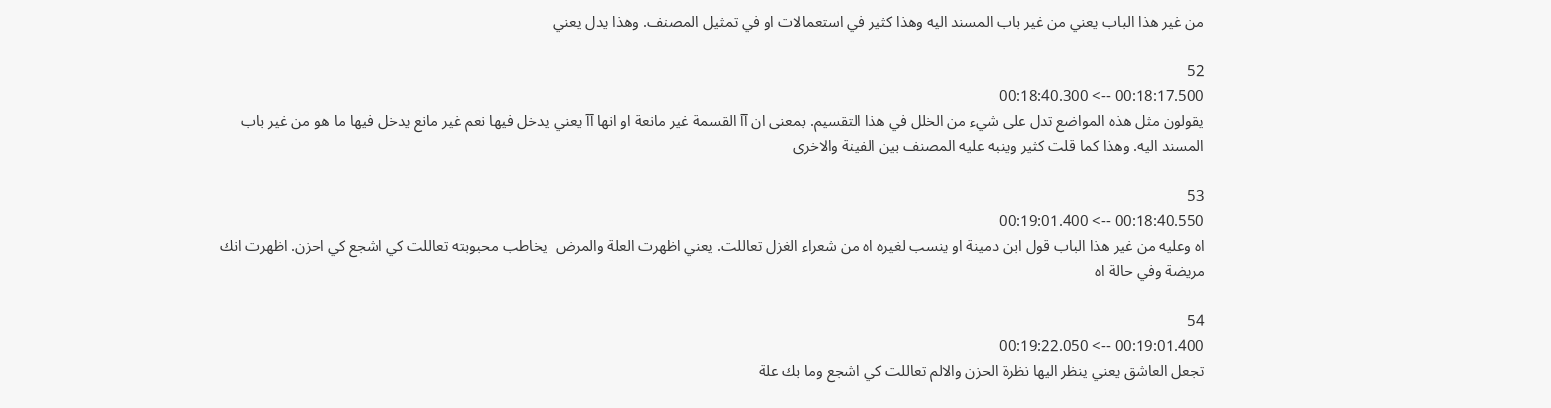من غير هذا الباب يعني من غير باب المسند اليه وهذا كثير في استعمالات او في تمثيل المصنف. وهذا يدل يعني

52
00:18:17.500 --> 00:18:40.300
يقولون مثل هذه المواضع تدل على شيء من الخلل في هذا التقسيم. بمعنى ان آآ القسمة غير مانعة او انها آآ يعني يدخل فيها نعم غير مانع يدخل فيها ما هو من غير باب المسند اليه. وهذا كما قلت كثير وينبه عليه المصنف بين الفينة والاخرى

53
00:18:40.550 --> 00:19:01.400
اه وعليه من غير هذا الباب قول ابن دمينة او ينسب لغيره اه من شعراء الغزل تعاللت. يعني اظهرت العلة والمرض  يخاطب محبوبته تعاللت كي اشجع كي احزن. اظهرت انك مريضة وفي حالة اه

54
00:19:01.400 --> 00:19:22.050
تجعل العاشق يعني ينظر اليها نظرة الحزن والالم تعاللت كي اشجع وما بك علة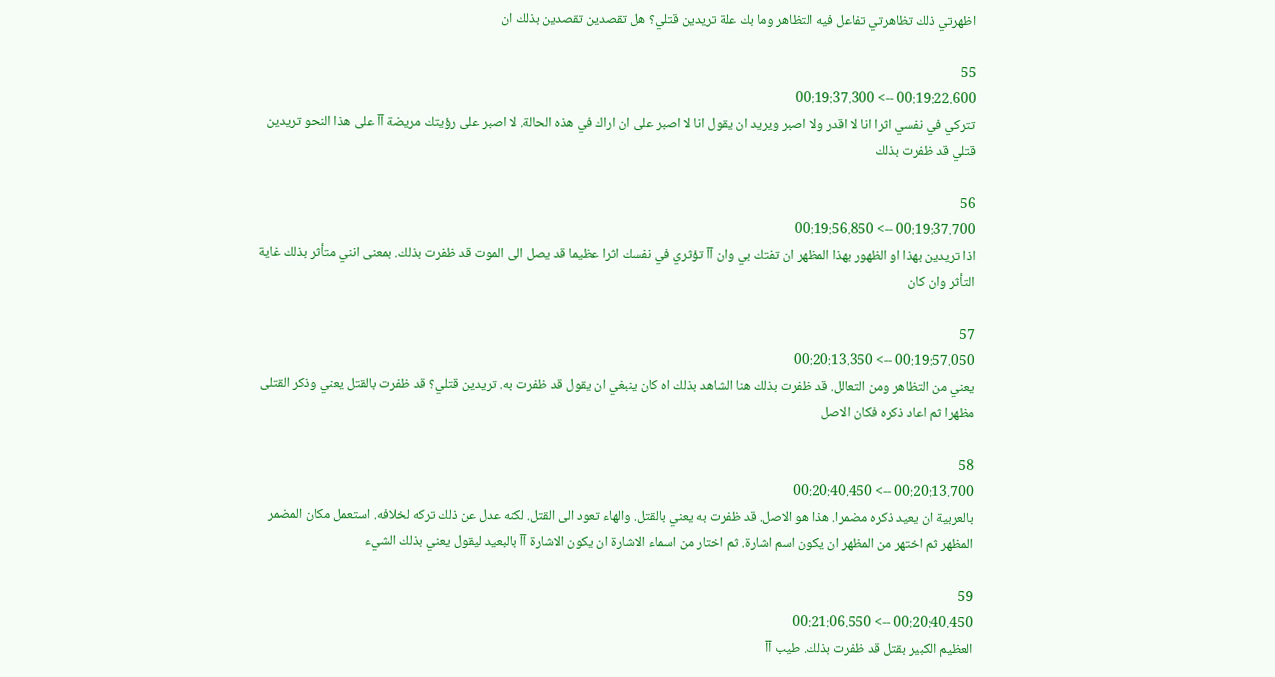اظهرتي ذلك تظاهرتي تفاعل فيه التظاهر وما بك علة تريدين قتلي؟ هل تقصدين تقصدين بذلك ان

55
00:19:22.600 --> 00:19:37.300
تتركي في نفسي اثرا انا لا اقدر ولا اصبر ويريد ان يقول انا لا اصبر على ان اراك في هذه الحالة. لا اصبر على رؤيتك مريضة آآ على هذا النحو تريدين قتلي قد ظفرت بذلك

56
00:19:37.700 --> 00:19:56.850
اذا تريدين بهذا او الظهور بهذا المظهر ان تفتك بي وان آآ تؤثري في نفسك اثرا عظيما قد يصل الى الموت قد ظفرت بذلك. بمعنى انني متأثر بذلك غاية التأثر وان كان

57
00:19:57.050 --> 00:20:13.350
يعني من التظاهر ومن التعالل. قد ظفرت بذلك هنا الشاهد بذلك اه كان ينبغي ان يقول قد ظفرت به. تريدين قتلي؟ قد ظفرت بالقتل يعني وذكر القتلى مظهرا ثم اعاد ذكره فكان الاصل

58
00:20:13.700 --> 00:20:40.450
بالعربية ان يعيد ذكره مضمرا. هذا هو الاصل. قد ظفرت به يعني بالقتل. والهاء تعود الى القتل. لكنه عدل عن ذلك تركه لخلافه. استعمل مكان المضمر المظهر ثم اختهر من المظهر ان يكون اسم اشارة. ثم اختار من اسماء الاشارة ان يكون الاشارة آآ بالبعيد ليقول يعني بذلك الشيء

59
00:20:40.450 --> 00:21:06.550
العظيم الكبير بقتل قد ظفرت بذلك. طيب آآ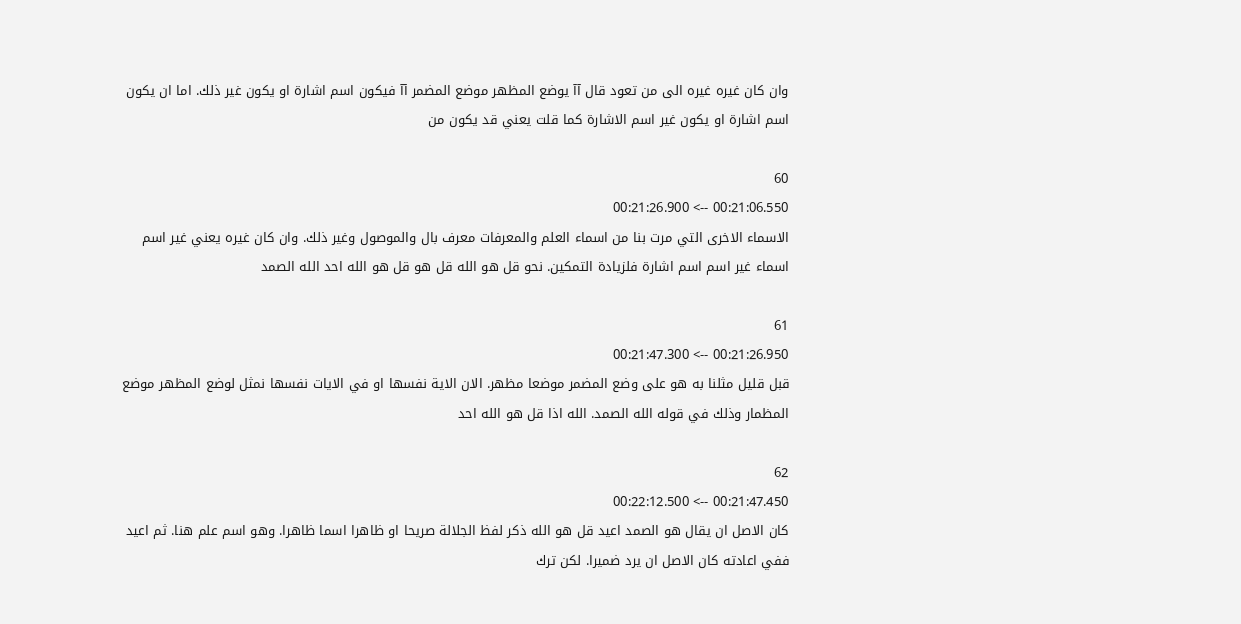وان كان غيره غيره الى من تعود قال آآ يوضع المظهر موضع المضمر آآ فيكون اسم اشارة او يكون غير ذلك. اما ان يكون اسم اشارة او يكون غير اسم الاشارة كما قلت يعني قد يكون من

60
00:21:06.550 --> 00:21:26.900
الاسماء الاخرى التي مرت بنا من اسماء العلم والمعرفات معرف بال والموصول وغير ذلك. وان كان غيره يعني غير اسم اسماء غير اسم اسم اشارة فلزيادة التمكين. نحو قل هو الله قل هو قل هو الله احد الله الصمد

61
00:21:26.950 --> 00:21:47.300
قبل قليل مثلنا به هو على وضع المضمر موضعا مظهر. الان الاية نفسها او في الايات نفسها نمثل لوضع المظهر موضع المظمار وذلك في قوله الله الصمد. الله اذا قل هو الله احد

62
00:21:47.450 --> 00:22:12.500
كان الاصل ان يقال هو الصمد اعيد قل هو الله ذكر لفظ الجلالة صريحا او ظاهرا اسما ظاهرا. وهو اسم علم هنا. ثم اعيد ففي اعادته كان الاصل ان يرد ضميرا. لكن ترك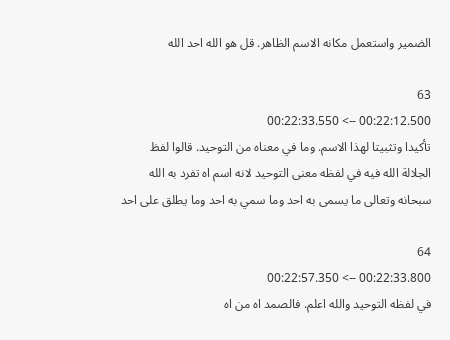الضمير واستعمل مكانه الاسم الظاهر. قل هو الله احد الله

63
00:22:12.500 --> 00:22:33.550
تأكيدا وتثبيتا لهذا الاسم. وما في معناه من التوحيد. قالوا لفظ الجلالة الله فيه في لفظه معنى التوحيد لانه اسم اه تفرد به الله سبحانه وتعالى ما يسمى به احد وما سمي به احد وما يطلق على احد

64
00:22:33.800 --> 00:22:57.350
في لفظه التوحيد والله اعلم. فالصمد اه من اه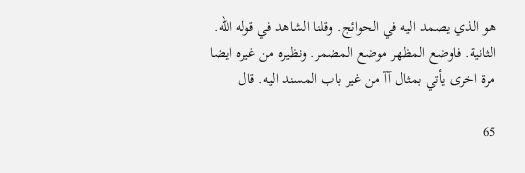هو الذي يصمد اليه في الحوائج. وقلنا الشاهد في قوله الله. الثانية. فاوضع المظهر موضع المضمر. ونظيره من غيره ايضا مرة اخرى يأتي بمثال آآ من غير باب المسند اليه. قال

65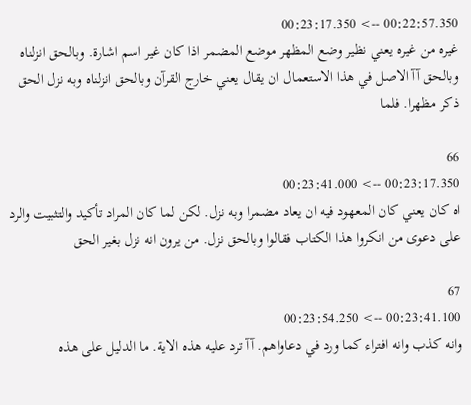00:22:57.350 --> 00:23:17.350
غيره من غيره يعني نظير وضع المظهر موضع المضمر اذا كان غير اسم اشارة. وبالحق انزلناه وبالحق آآ الاصل في هذا الاستعمال ان يقال يعني خارج القرآن وبالحق انزلناه وبه نزل الحق ذكر مظهرا. فلما

66
00:23:17.350 --> 00:23:41.000
اه كان يعني كان المعهود فيه ان يعاد مضمرا وبه نزل. لكن لما كان المراد تأكيد والتثبيت والرد على دعوى من انكروا هذا الكتاب فقالوا وبالحق نزل. من يرون انه نزل بغير الحق

67
00:23:41.100 --> 00:23:54.250
وانه كذب وانه افتراء كما ورد في دعاواهم. آآ ترد عليه هذه الاية. ما الدليل على هذه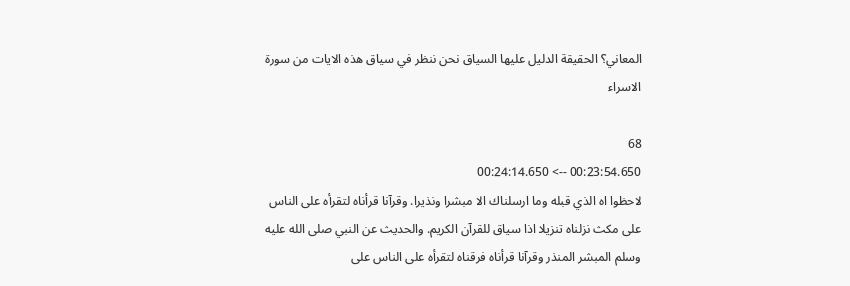المعاني؟ الحقيقة الدليل عليها السياق نحن ننظر في سياق هذه الايات من سورة الاسراء

68
00:23:54.650 --> 00:24:14.650
لاحظوا اه الذي قبله وما ارسلناك الا مبشرا ونذيرا. وقرآنا قرأناه لتقرأه على الناس على مكث نزلناه تنزيلا اذا سياق للقرآن الكريم. والحديث عن النبي صلى الله عليه وسلم المبشر المنذر وقرآنا قرأناه فرقناه لتقرأه على الناس على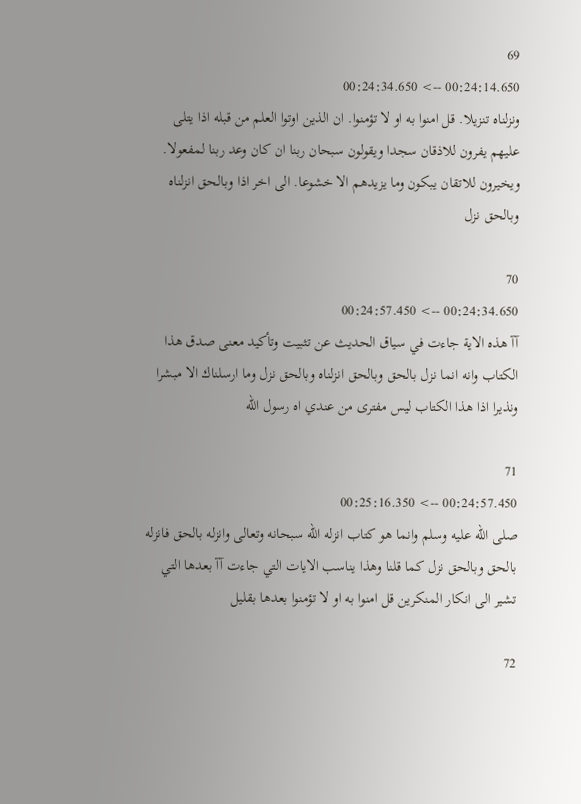69
00:24:14.650 --> 00:24:34.650
ونزلناه تنزيلا. قل امنوا به او لا تؤمنوا. ان الذين اوتوا العلم من قبله اذا يتلى عليهم يفرون للاذقان سجدا ويقولون سبحان ربنا ان كان وعد ربنا لمفعولا. ويخيرون للاتقان يبكون وما يزيدهم الا خشوعا. الى اخر اذا وبالحق انزلناه وبالحق نزل

70
00:24:34.650 --> 00:24:57.450
آآ هذه الاية جاءت في سياق الحديث عن تثبيت وتأكيد معنى صدق هذا الكتاب وانه انما نزل بالحق وبالحق انزلناه وبالحق نزل وما ارسلناك الا مبشرا ونذيرا اذا هذا الكتاب ليس مفترى من عندي اه رسول الله

71
00:24:57.450 --> 00:25:16.350
صلى الله عليه وسلم وانما هو كتاب انزله الله سبحانه وتعالى وانزله بالحق فانزله بالحق وبالحق نزل كما قلنا وهذا يناسب الايات التي جاءت آآ بعدها التي تشير الى انكار المنكرين قل امنوا به او لا تؤمنوا بعدها بقليل

72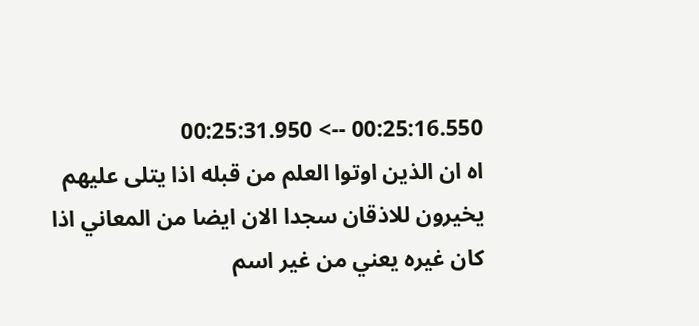00:25:16.550 --> 00:25:31.950
اه ان الذين اوتوا العلم من قبله اذا يتلى عليهم يخيرون للاذقان سجدا الان ايضا من المعاني اذا كان غيره يعني من غير اسم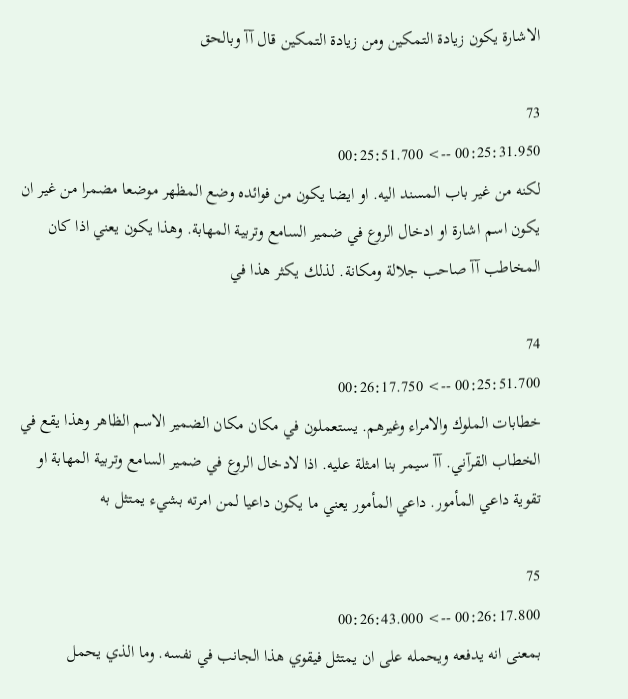الاشارة يكون زيادة التمكين ومن زيادة التمكين قال آآ وبالحق

73
00:25:31.950 --> 00:25:51.700
لكنه من غير باب المسند اليه. او ايضا يكون من فوائده وضع المظهر موضعا مضمرا من غير ان يكون اسم اشارة او ادخال الروع في ضمير السامع وتربية المهابة. وهذا يكون يعني اذا كان المخاطب آآ صاحب جلالة ومكانة. لذلك يكثر هذا في

74
00:25:51.700 --> 00:26:17.750
خطابات الملوك والامراء وغيرهم. يستعملون في مكان مكان الضمير الاسم الظاهر وهذا يقع في الخطاب القرآني. آآ سيمر بنا امثلة عليه. اذا لادخال الروع في ضمير السامع وتربية المهابة او تقوية داعي المأمور. داعي المأمور يعني ما يكون داعيا لمن امرته بشيء يمتثل به

75
00:26:17.800 --> 00:26:43.000
بمعنى انه يدفعه ويحمله على ان يمتثل فيقوي هذا الجانب في نفسه. وما الذي يحمل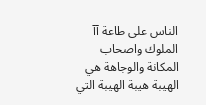الناس على طاعة آآ الملوك واصحاب المكانة والوجاهة هي الهيبة هيبة الهيبة التي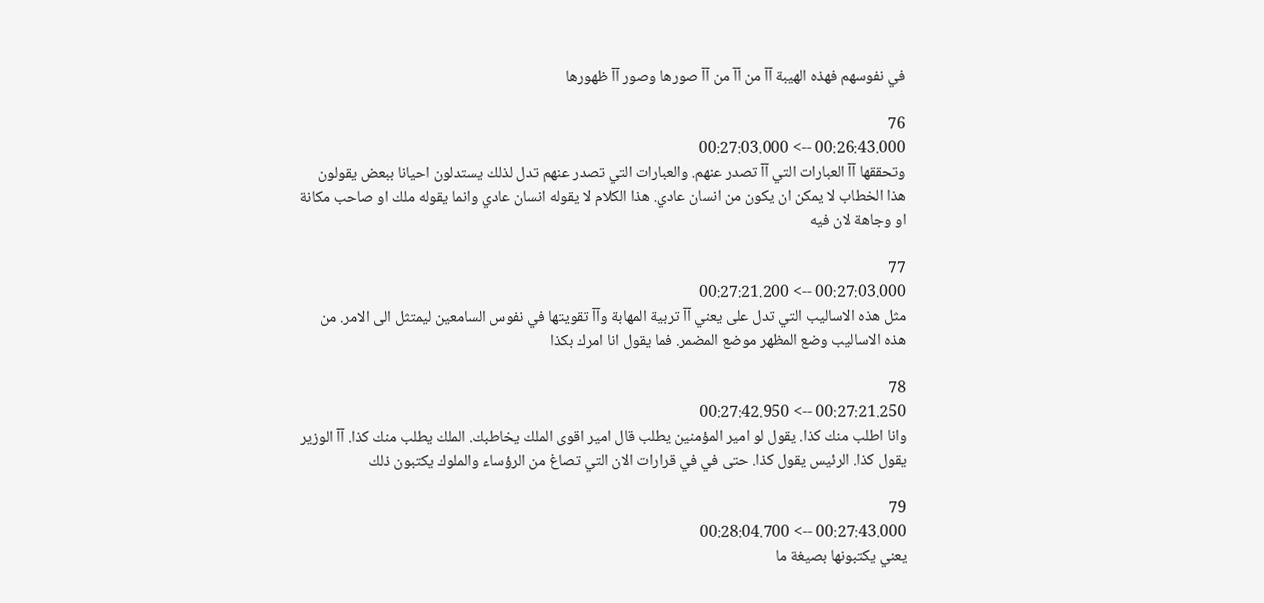في نفوسهم فهذه الهيبة آآ من آآ من آآ صورها وصور آآ ظهورها

76
00:26:43.000 --> 00:27:03.000
وتحققها آآ العبارات التي آآ تصدر عنهم. والعبارات التي تصدر عنهم تدل لذلك يستدلون احيانا ببعض يقولون هذا الخطاب لا يمكن ان يكون من انسان عادي. هذا الكلام لا يقوله انسان عادي وانما يقوله ملك او صاحب مكانة او وجاهة لان فيه

77
00:27:03.000 --> 00:27:21.200
مثل هذه الاساليب التي تدل على يعني آآ تربية المهابة وآآ تقويتها في نفوس السامعين ليمتثل الى الامر. من هذه الاساليب وضع المظهر موضع المضمر. فما يقول انا امرك بكذا

78
00:27:21.250 --> 00:27:42.950
وانا اطلب منك كذا. يقول لو امير المؤمنين يطلب قال امير اقوى الملك يخاطبك. الملك يطلب منك كذا. آآ الوزير يقول كذا. الرئيس يقول كذا. حتى في في قرارات الان التي تصاغ من الرؤساء والملوك يكتبون ذلك

79
00:27:43.000 --> 00:28:04.700
يعني يكتبونها بصيغة ما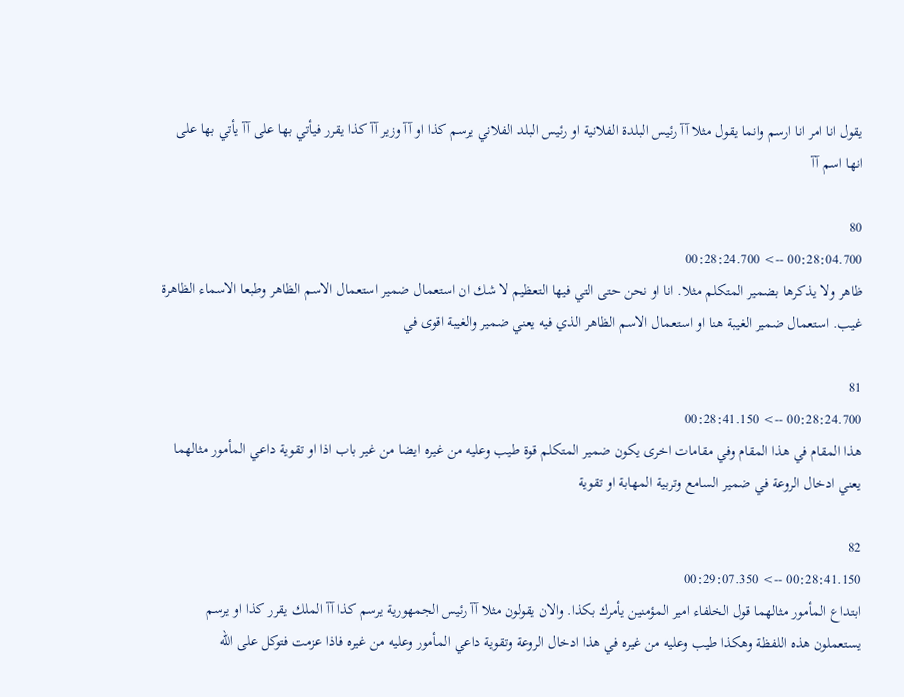يقول انا امر انا ارسم وانما يقول مثلا آآ رئيس البلدة الفلانية او رئيس البلد الفلاني يرسم كذا او آآ وزير آآ كذا يقرر فيأتي بها على آآ يأتي بها على انها اسم آآ

80
00:28:04.700 --> 00:28:24.700
ظاهر ولا يذكرها بضمير المتكلم مثلا. انا او نحن حتى التي فيها التعظيم لا شك ان استعمال ضمير استعمال الاسم الظاهر وطبعا الاسماء الظاهرة غيب. استعمال ضمير الغيبة هنا او استعمال الاسم الظاهر الذي فيه يعني ضمير والغيبة اقوى في

81
00:28:24.700 --> 00:28:41.150
هذا المقام في هذا المقام وفي مقامات اخرى يكون ضمير المتكلم قوة طيب وعليه من غيره ايضا من غير باب اذا او تقوية داعي المأمور مثالهما يعني ادخال الروعة في ضمير السامع وتربية المهابة او تقوية

82
00:28:41.150 --> 00:29:07.350
ابتداع المأمور مثالهما قول الخلفاء امير المؤمنين يأمرك بكذا. والان يقولون مثلا آآ رئيس الجمهورية يرسم كذا آآ الملك يقرر كذا او يرسم يستعملون هذه اللفظة وهكذا طيب وعليه من غيره في هذا ادخال الروعة وتقوية داعي المأمور وعليه من غيره فاذا عزمت فتوكل على الله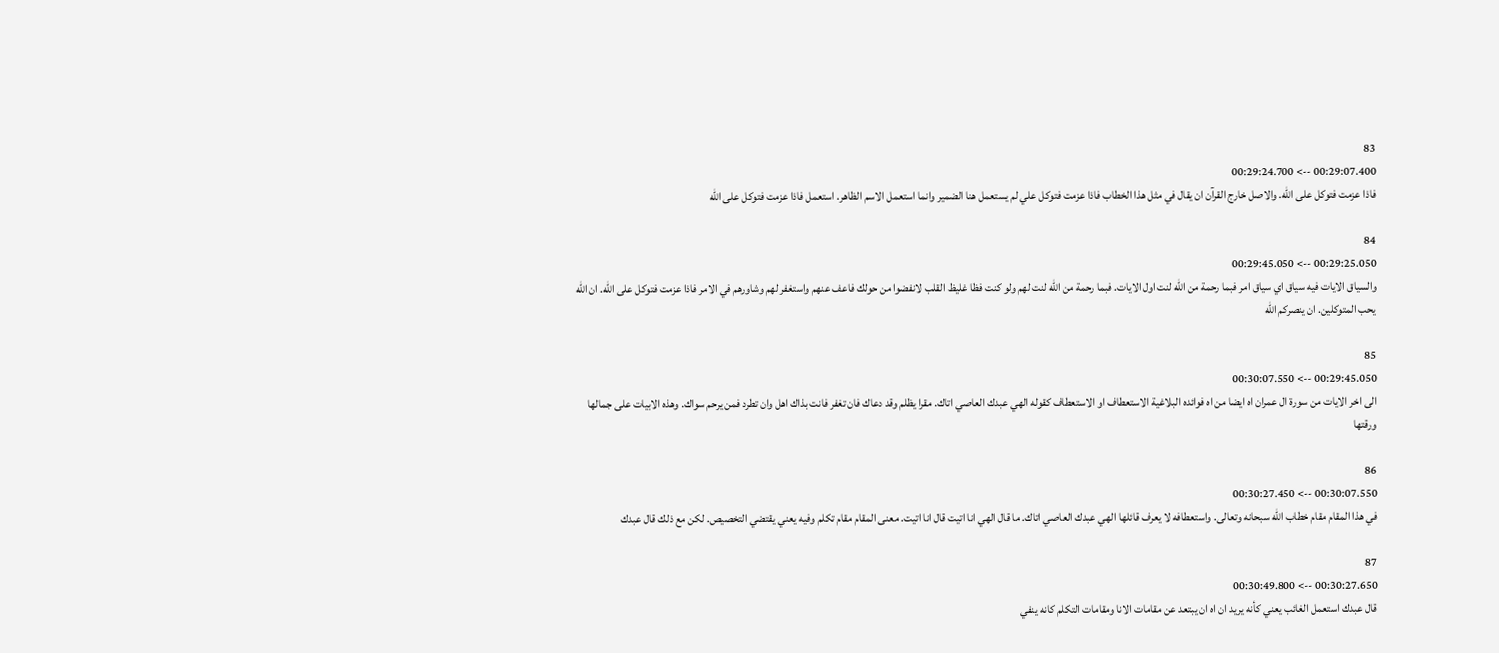83
00:29:07.400 --> 00:29:24.700
فاذا عزمت فتوكل على الله. والاصل خارج القرآن ان يقال في مثل هذا الخطاب فاذا عزمت فتوكل علي لم يستعمل هنا الضمير وانما استعمل الاسم الظاهر. استعمل فاذا عزمت فتوكل على الله

84
00:29:25.050 --> 00:29:45.050
والسياق الايات فيه سياق اي سياق امر فبما رحمة من الله لنت اول الايات. فبما رحمة من الله لنت لهم ولو كنت فظا غليظ القلب لانفضوا من حولك فاعف عنهم واستغفر لهم وشاورهم في الامر فاذا عزمت فتوكل على الله. ان الله يحب المتوكلين. ان ينصركم الله

85
00:29:45.050 --> 00:30:07.550
الى اخر الايات من سورة ال عمران اه ايضا من اه فوائده البلاغية الاستعطاف او الاستعطاف كقوله الهي عبدك العاصي اتاك. مقرا يظلم وقد دعاك فان تغفر فانت بذاك اهل وان تطرد فمن يرحم سواك. وهذه الابيات على جمالها ورقتها

86
00:30:07.550 --> 00:30:27.450
في هذا المقام مقام خطاب الله سبحانه وتعالى. واستعطافه لا يعرف قائلها الهي عبدك العاصي اتاك. ما قال الهي انا اتيت قال انا اتيت. معنى المقام مقام تكلم وفيه يعني يقتضي التخصيص. لكن مع ذلك قال عبدك

87
00:30:27.650 --> 00:30:49.800
قال عبدك استعمل الغائب يعني كأنه يريد ان اه ان يبتعد عن مقامات الانا ومقامات التكلم كانه ينفي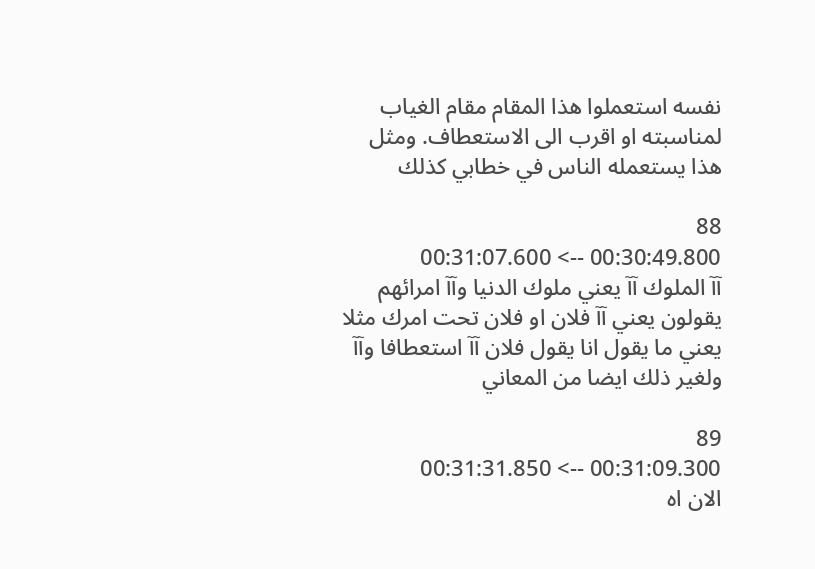نفسه استعملوا هذا المقام مقام الغياب لمناسبته او اقرب الى الاستعطاف. ومثل هذا يستعمله الناس في خطابي كذلك

88
00:30:49.800 --> 00:31:07.600
آآ الملوك آآ يعني ملوك الدنيا وآآ امرائهم يقولون يعني آآ فلان او فلان تحت امرك مثلا يعني ما يقول انا يقول فلان آآ استعطافا وآآ ولغير ذلك ايضا من المعاني

89
00:31:09.300 --> 00:31:31.850
الان اه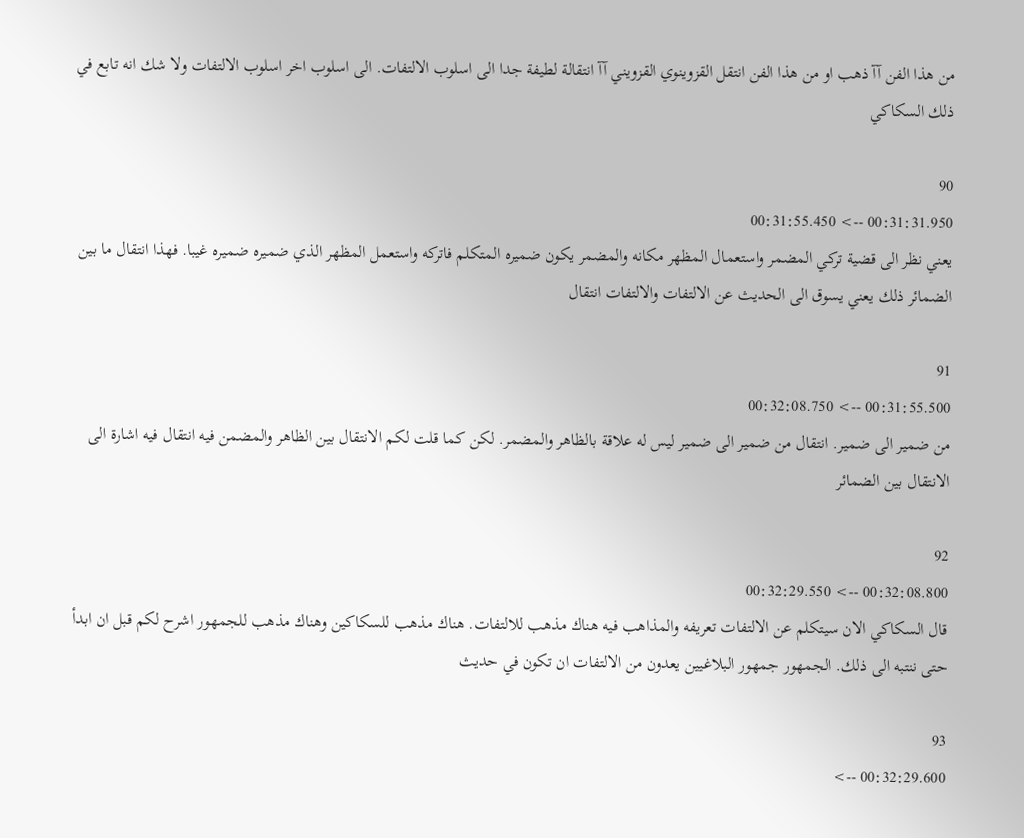من هذا الفن آآ ذهب او من هذا الفن انتقل القزوينوي القزويني آآ انتقالة لطيفة جدا الى اسلوب الالتفات. الى اسلوب اخر اسلوب الالتفات ولا شك انه تابع في ذلك السكاكي

90
00:31:31.950 --> 00:31:55.450
يعني نظر الى قضية تركي المضمر واستعمال المظهر مكانه والمضمر يكون ضميره المتكلم فاتركه واستعمل المظهر الذي ضميره ضميره غيبا. فهذا انتقال ما بين الضمائر ذلك يعني يسوق الى الحديث عن الالتفات والالتفات انتقال

91
00:31:55.500 --> 00:32:08.750
من ضمير الى ضمير. انتقال من ضمير الى ضمير ليس له علاقة بالظاهر والمضمر. لكن كما قلت لكم الانتقال بين الظاهر والمضمن فيه انتقال فيه اشارة الى الانتقال بين الضمائر

92
00:32:08.800 --> 00:32:29.550
قال السكاكي الان سيتكلم عن الالتفات تعريفه والمذاهب فيه هناك مذهب للالتفات. هناك مذهب للسكاكين وهناك مذهب للجمهور اشرح لكم قبل ان ابدأ حتى ننتبه الى ذلك. الجمهور جمهور البلاغيين يعدون من الالتفات ان تكون في حديث

93
00:32:29.600 -->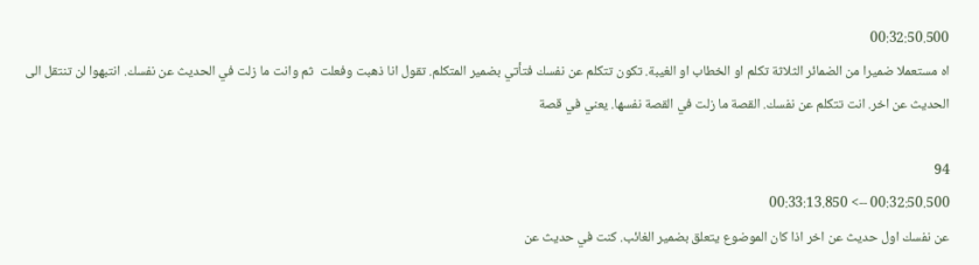00:32:50.500
اه مستعملا ضميرا من الضمائر الثلاثة تكلم او الخطاب او الغيبة. تكون تتكلم عن نفسك فتأتي بضمير المتكلم. تقول انا ذهبت وفعلت  ثم وانت ما زلت في الحديث عن نفسك. انتبهوا لن تنتقل الى الحديث عن اخر. انت تتكلم عن نفسك. القصة ما زلت في القصة نفسها. يعني في قصة

94
00:32:50.500 --> 00:33:13.850
عن نفسك اول حديث عن اخر اذا كان الموضوع يتعلق بضمير الغائب. كنت في حديث عن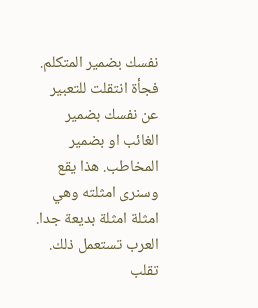نفسك بضمير المتكلم. فجأة انتقلت للتعبير عن نفسك بضمير الغائب او بضمير المخاطب. هذا يقع وسنرى امثلته وهي امثلة امثلة بديعة جدا. العرب تستعمل ذلك. تقلب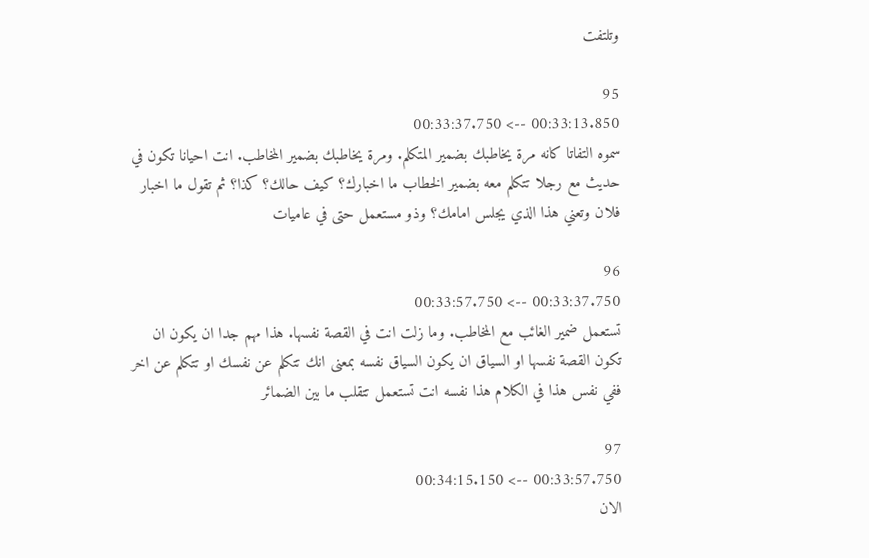وتلتفت

95
00:33:13.850 --> 00:33:37.750
سموه التفاتا كانه مرة يخاطبك بضمير المتكلم. ومرة يخاطبك بضمير المخاطب. انت احيانا تكون في حديث مع رجلا تتكلم معه بضمير الخطاب ما اخبارك؟ كيف حالك؟ كذا؟ ثم تقول ما اخبار فلان وتعني هذا الذي يجلس امامك؟ وذو مستعمل حتى في عاميات

96
00:33:37.750 --> 00:33:57.750
تستعمل ضمير الغائب مع المخاطب. وما زلت انت في القصة نفسها. هذا مهم جدا ان يكون ان تكون القصة نفسها او السياق ان يكون السياق نفسه بمعنى انك تتكلم عن نفسك او تتكلم عن اخر ففي نفس هذا في الكلام هذا نفسه انت تستعمل تتقلب ما بين الضمائر

97
00:33:57.750 --> 00:34:15.150
الان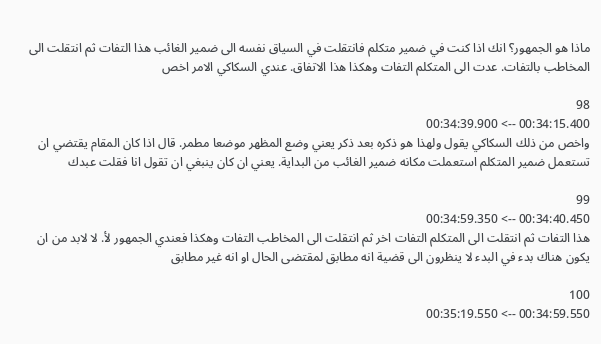ماذا هو الجمهور؟ انك اذا كنت في ضمير متكلم فانتقلت في السياق نفسه الى ضمير الغائب هذا التفات ثم انتقلت الى المخاطب بالتفات. عدت الى المتكلم التفات وهكذا هذا الاتفاق. عندي السكاكي الامر اخص

98
00:34:15.400 --> 00:34:39.900
واخص من ذلك السكاكي يقول ولهذا هو ذكره بعد ذكر يعني وضع المظهر موضعا مطمر. قال اذا كان المقام يقتضي ان تستعمل ضمير المتكلم استعملت مكانه ضمير الغائب من البداية. يعني ان كان ينبغي ان تقول انا فقلت عبدك

99
00:34:40.450 --> 00:34:59.350
هذا التفات ثم انتقلت الى المتكلم التفات اخر ثم انتقلت الى المخاطب التفات وهكذا فعندي الجمهور لأ. لا لابد من ان يكون هناك بدء في البدء لا ينظرون الى قضية انه مطابق لمقتضى الحال او انه غير مطابق

100
00:34:59.550 --> 00:35:19.550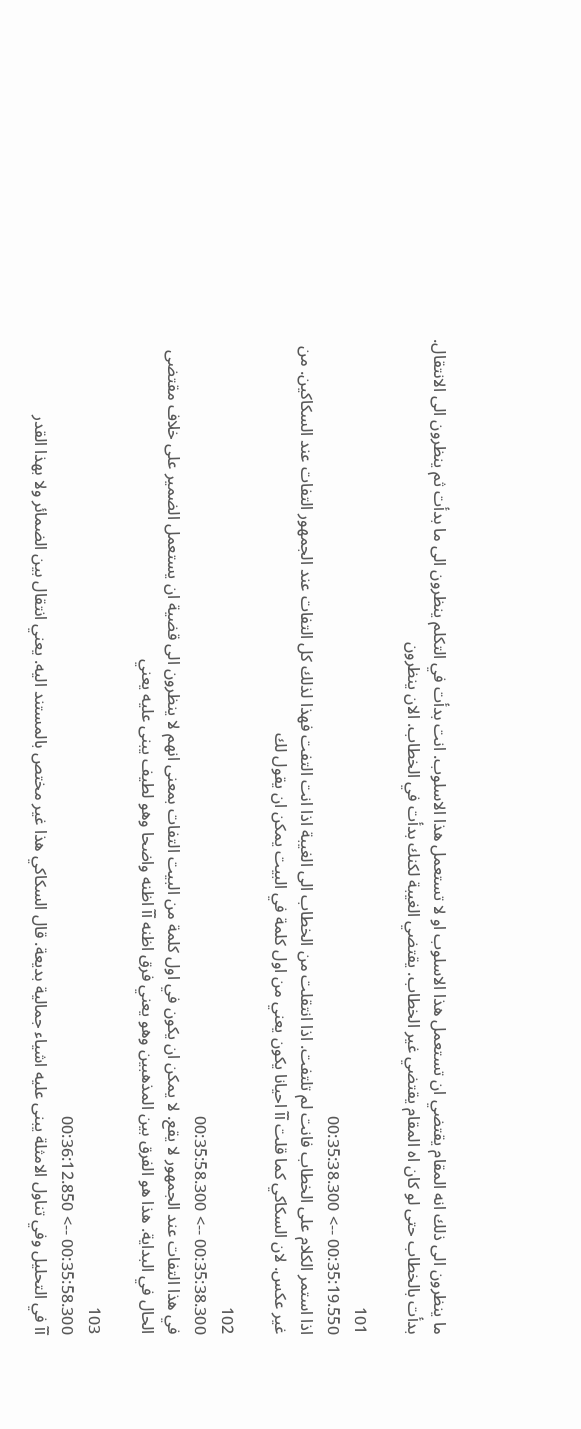ما ينظرون الى ذلك انه المقام يقتضي ان تستعمل هذا الاسلوب او لا تستعمل هذا الاسلوب. انت بدأت في التكلم ينظرون الى ما بدأت ثم ينظرون الى الانتقال. بدأت بالخطاب حتى لو كان اه المقام يقتضي غير الخطاب. يقتضي الغيبة لكنك بدأت في الخطاب. الان ينظرون

101
00:35:19.550 --> 00:35:38.300
اذا استمر الكلام على الخطاب فانت لم تلتفت. اذا انتقلت من الخطاب الى الغيبة اذا انت التفت فهذا لذلك كل التفات عند الجمهور التفات عند السكاكين. من غير عكس. لان السكاكي كما قلت آآ احيانا يكون يعني من اول كلمة في البيت يمكن ان يقول لك

102
00:35:38.300 --> 00:35:58.300
في هذا التفات عند الجمهور لا يقع. لا يمكن ان يكون في اول كلمة من البيت التفات بمعنى انهم لا ينظرون الى قضية ان يستعمل الضمير على خلاف مقتضى الحال في البداية. هذا هو الفرق بين المذهبين وهو يعني فرق اظنه آآ اظنه واضحا وهو لطيف يبنى عليه يعني

103
00:35:58.300 --> 00:36:12.850
آآ في التحليل وفي تناول الامثلة يبنى عليه اشياء جمالية بديعة. قال السكاكي هذا غير مختص بالمستند اليه. يعني انتقال بين الضمائر ولا بهذا القدر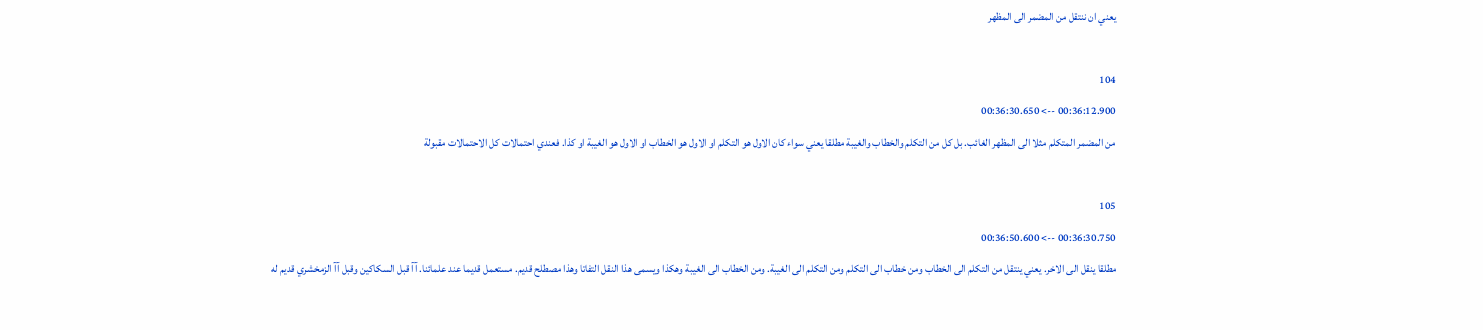يعني ان ننتقل من المضمر الى المظهر

104
00:36:12.900 --> 00:36:30.650
من المضمر المتكلم مثلا الى المظهر الغائب. بل كل من التكلم والخطاب والغيبة مطلقا يعني سواء كان الاول هو التكلم او الاول هو الخطاب او الاول هو الغيبة او كذا. فعندي احتمالات كل الاحتمالات مقبولة

105
00:36:30.750 --> 00:36:50.600
مطلقا ينقل الى الاخر. يعني ينتقل من التكلم الى الخطاب ومن خطاب الى التكلم ومن التكلم الى الغيبة. ومن الخطاب الى الغيبة وهكذا ويسمى هذا النقل التفاتا وهذا مصطلح قديم. مستعمل قديما عند علمائنا. آآ قبل السكاكين وقبل آآ الزمخشري قديم له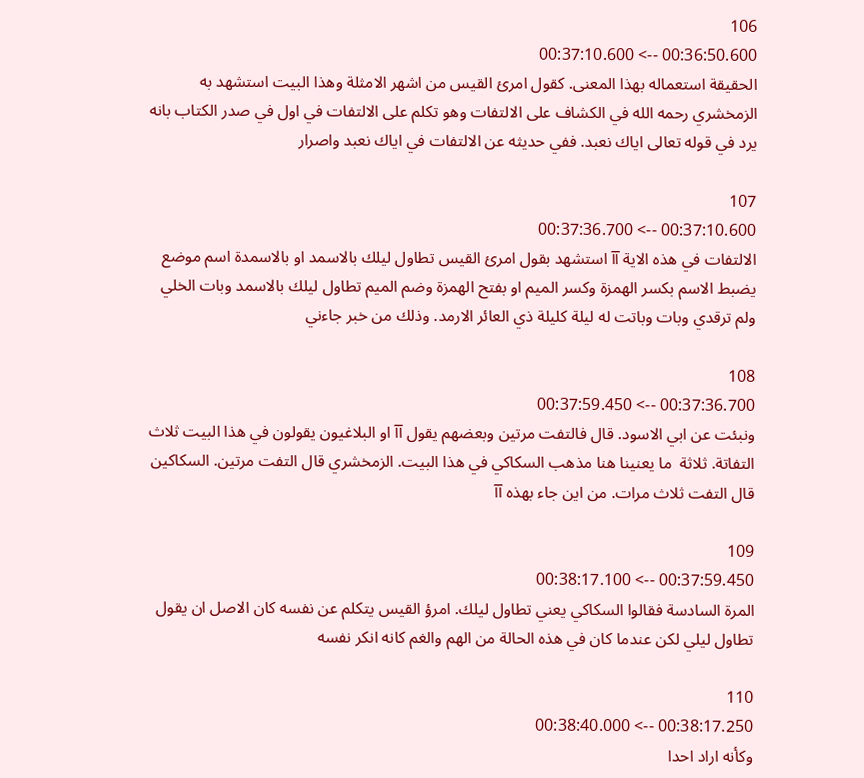106
00:36:50.600 --> 00:37:10.600
الحقيقة استعماله بهذا المعنى. كقول امرئ القيس من اشهر الامثلة وهذا البيت استشهد به الزمخشري رحمه الله في الكشاف على الالتفات وهو تكلم على الالتفات في اول في صدر الكتاب بانه يرد في قوله تعالى اياك نعبد. ففي حديثه عن الالتفات في اياك نعبد واصرار

107
00:37:10.600 --> 00:37:36.700
الالتفات في هذه الاية آآ استشهد بقول امرئ القيس تطاول ليلك بالاسمد او بالاسمدة اسم موضع يضبط الاسم بكسر الهمزة وكسر الميم او بفتح الهمزة وضم الميم تطاول ليلك بالاسمد وبات الخلي ولم ترقدي وبات وباتت له ليلة كليلة ذي العائر الارمد. وذلك من خبر جاءني

108
00:37:36.700 --> 00:37:59.450
ونبئت عن ابي الاسود. قال فالتفت مرتين وبعضهم يقول آآ او البلاغيون يقولون في هذا البيت ثلاث التفاتة. ثلاثة  ما يعنينا هنا مذهب السكاكي في هذا البيت. الزمخشري قال التفت مرتين. السكاكين قال التفت ثلاث مرات. من اين جاء بهذه آآ

109
00:37:59.450 --> 00:38:17.100
المرة السادسة فقالوا السكاكي يعني تطاول ليلك. امرؤ القيس يتكلم عن نفسه كان الاصل ان يقول تطاول ليلي لكن عندما كان في هذه الحالة من الهم والغم كانه انكر نفسه

110
00:38:17.250 --> 00:38:40.000
وكأنه اراد احدا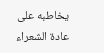يخاطبه على عادة الشعراء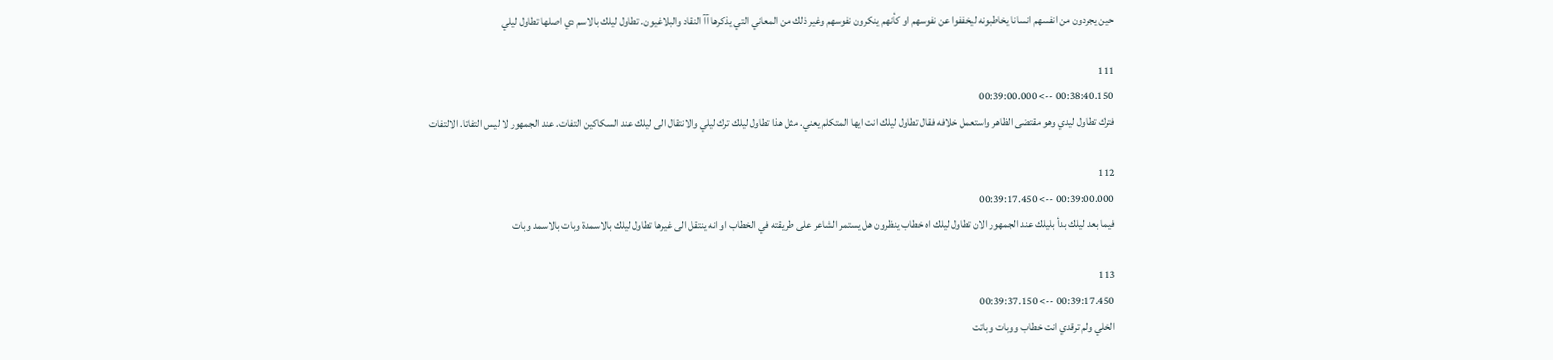حين يجردون من انفسهم انسانا يخاطبونه ليخففوا عن نفوسهم او كأنهم ينكرون نفوسهم وغير ذلك من المعاني التي يذكرها آآ النقاد والبلاغيون. تطاول ليلك بالاسم دي اصلها تطاول ليلي

111
00:38:40.150 --> 00:39:00.000
فترك تطاول ليدي وهو مقتضى الظاهر واستعمل خلافه فقال تطاول ليلك انت ايها المتكلم يعني. مثل هذا تطاول ليلك ترك ليلي والانتقال الى ليلك عند السكاكين التفات. عند الجمهور لا ليس التفاتا. الالتفات

112
00:39:00.000 --> 00:39:17.450
فيما بعد ليلك بدأ بليلك عند الجمهور الان تطاول ليلك اه خطاب ينظرون هل يستمر الشاعر على طريقته في الخطاب او انه ينتقل الى غيرها تطاول ليلك بالاسمدة وبات بالاسمد وبات

113
00:39:17.450 --> 00:39:37.150
الخلي ولم ترقدي انت خطاب ووبات وباتت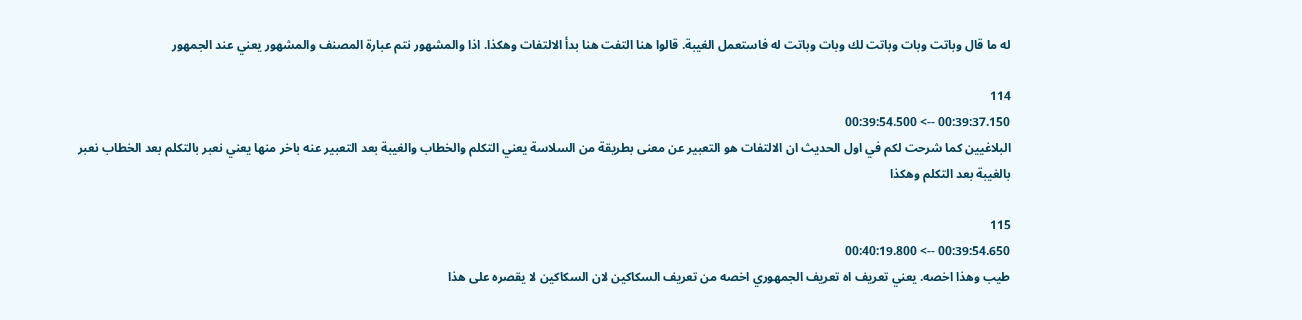له ما قال وباتت وبات وباتت لك وبات وباتت له فاستعمل الغيبة. قالوا هنا التفت هنا بدأ الالتفات وهكذا. اذا والمشهور نتم عبارة المصنف والمشهور يعني عند الجمهور

114
00:39:37.150 --> 00:39:54.500
البلاغيين كما شرحت لكم في اول الحديث ان الالتفات هو التعبير عن معنى بطريقة من السلاسة يعني التكلم والخطاب والغيبة بعد التعبير عنه باخر منها يعني نعبر بالتكلم بعد الخطاب نعبر بالغيبة بعد التكلم وهكذا

115
00:39:54.650 --> 00:40:19.800
طيب وهذا اخصه. يعني تعريف اه تعريف الجمهوري اخصه من تعريف السكاكين لان السكاكين لا يقصره على هذا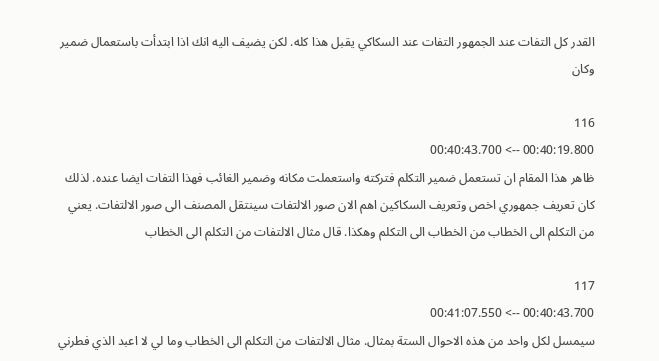القدر كل التفات عند الجمهور التفات عند السكاكي يقبل هذا كله. لكن يضيف اليه انك اذا ابتدأت باستعمال ضمير وكان

116
00:40:19.800 --> 00:40:43.700
ظاهر هذا المقام ان تستعمل ضمير التكلم فتركته واستعملت مكانه وضمير الغائب فهذا التفات ايضا عنده. لذلك كان تعريف جمهوري اخص وتعريف السكاكين اهم الان صور الالتفات سينتقل المصنف الى صور الالتفات. يعني من التكلم الى الخطاب من الخطاب الى التكلم وهكذا. قال مثال الالتفات من التكلم الى الخطاب

117
00:40:43.700 --> 00:41:07.550
سيمسل لكل واحد من هذه الاحوال الستة بمثال. مثال الالتفات من التكلم الى الخطاب وما لي لا اعبد الذي فطرني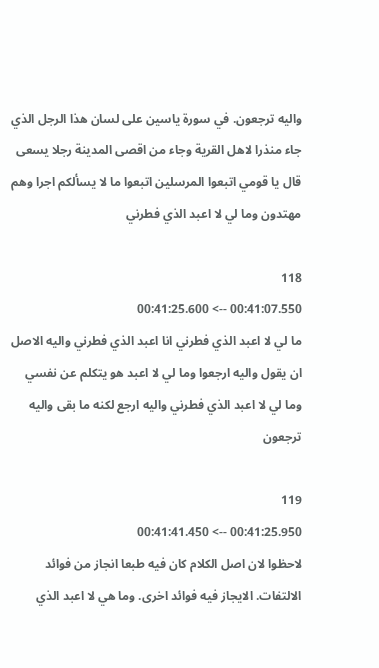واليه ترجعون. في سورة ياسين على لسان هذا الرجل الذي جاء منذرا لاهل القرية وجاء من اقصى المدينة رجلا يسعى قال يا قومي اتبعوا المرسلين اتبعوا ما لا يسألكم اجرا وهم مهتدون وما لي لا اعبد الذي فطرني

118
00:41:07.550 --> 00:41:25.600
ما لي لا اعبد الذي فطرني انا اعبد الذي فطرني واليه الاصل ان يقول واليه ارجعوا وما لي لا اعبد هو يتكلم عن نفسي وما لي لا اعبد الذي فطرني واليه ارجع لكنه ما بقى واليه ترجعون

119
00:41:25.950 --> 00:41:41.450
لاحظوا لان اصل الكلام كان فيه طبعا انجاز من فوائد الالتفات. الايجاز فيه فوائد اخرى. وما هي لا اعبد الذي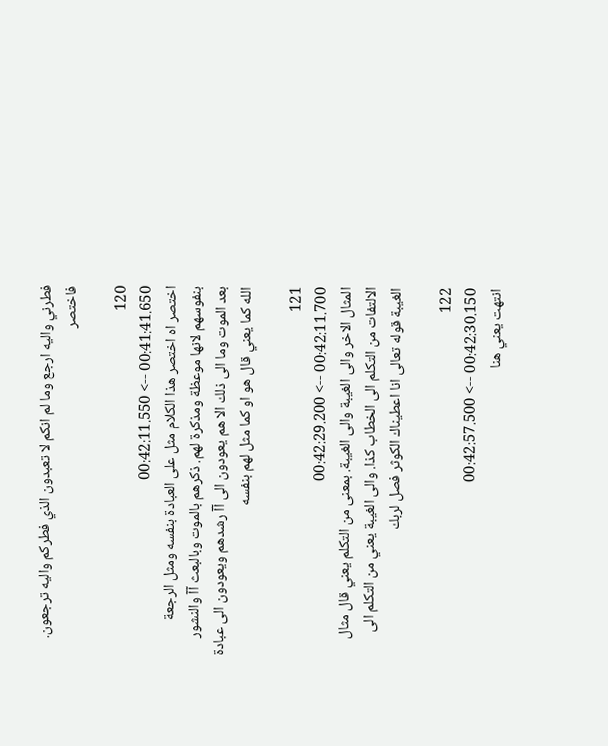فطرني واليه ارجع وما لم انكم لا تعبدون الذي فطركم واليه ترجعون. فاختصر

120
00:41:41.650 --> 00:42:11.550
اختصر اه اختصر هذا الكلام مثل على العبادة بنفسه ومثل الرجعة بنفوسهم لانها موعظة ومذكرة لهم. ذكرهم بالموت وبالبعث آآ والنشور بعد الموت وما الى ذلك الا هم يعودون الى آآ رشدهم ويعودون الى عبادة الله كما يعني قال هو او كما مثل لهم بنفسه

121
00:42:11.700 --> 00:42:29.200
المثال الاخر والى الغيبة والى الغيبة. بمعنى من التكلم يعني قال مثال الالتفات من التكلم الى الخطاب كذا. والى الغيبة يعني من التكلم الى الغيبة قوله تعالى انا اعطيناك الكوثر فصل لربك

122
00:42:30.150 --> 00:42:57.500
انتهت يعني هنا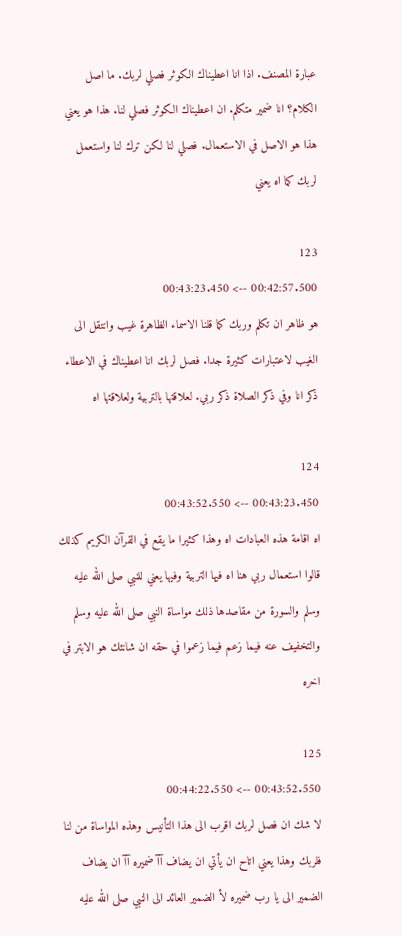عبارة المصنف. اذا انا اعطيناك الكوثر فصلي لربك. ما اصل الكلام؟ انا ضمير متكلم. ان اعطيناك الكوثر فصلي لنا. هذا هو يعني هذا هو الاصل في الاستعمال. فصلي لنا لكن ترك لنا واستعمل لربك كما اه يعني

123
00:42:57.500 --> 00:43:23.450
هو ظاهر ان تكلم وربك كما قلنا الاسماء الظاهرة غيب وانتقل الى الغيب لاعتبارات كثيرة جدا. فصل لربك انا اعطيناك في الاعطاء ذكر انا وفي ذكر الصلاة ذكر ربي. لعلاقتها بالتربية ولعلاقتها اه

124
00:43:23.450 --> 00:43:52.550
اه اقامة هذه العبادات اه وهذا كثيرا ما يقع في القرآن الكريم كذلك قالوا استعمال ربي هنا اه فيها التربية وفيها يعني للنبي صلى الله عليه وسلم والسورة من مقاصدها ذلك مواساة النبي صلى الله عليه وسلم والتخفيف عنه فيما زعم فيما زعموا في حقه ان شانئك هو الابتر في اخره

125
00:43:52.550 --> 00:44:22.550
لا شك ان فصل لربك اقرب الى هذا التأنيس وهذه المواساة من لنا فلربك وهذا يعني اتاح ان يأتي ان يضاف آآ ضميره آآ ان يضاف الضمير الى يا رب ضميره لأ الضمير العائد الى النبي صلى الله عليه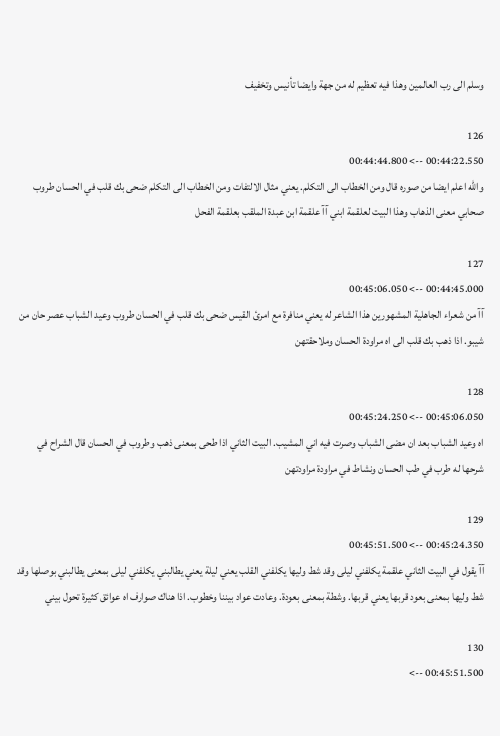وسلم الى رب العالمين وهذا فيه تعظيم له من جهة وايضا تأنيس وتخفيف

126
00:44:22.550 --> 00:44:44.800
والله اعلم ايضا من صوره قال ومن الخطاب الى التكلم. يعني مثال الالتفات ومن الخطاب الى التكلم ضحى بك قلب في الحسان طروب صحابي معنى الذهاب وهذا البيت لعلقمة ابني آآ علقمة ابن عبدة الملقب بعلقمة الفحل

127
00:44:45.000 --> 00:45:06.050
آآ من شعراء الجاهلية المشهورين هذا الشاعر له يعني منافرة مع امرئ القيس ضحى بك قلب في الحسان طروب وعيد الشباب عصر حان من شيبو. اذا ذهب بك قلب الى اه مراودة الحسان وملاحقتهن

128
00:45:06.050 --> 00:45:24.250
اه وعيد الشباب بعد ان مضى الشباب وصرت فيه اني المشيب. البيت الثاني اذا طحى بمعنى ذهب وطروب في الحسان قال الشراح في شرحها له طرب في طب الحسان ونشاط في مراودة مراودتهن

129
00:45:24.350 --> 00:45:51.500
آآ يقول في البيت الثاني علقمة يكلفني ليلى وقد شط وليها يكلفني القلب يعني ليلة يعني يطالبني يكلفني ليلى بمعنى يطالبني بوصلها وقد شط وليها بمعنى بعود قربها يعني قربها. وشطة بمعنى بعودة. وعادت عواد بيننا وخطوب. اذا هناك صوارف اه عوائق كثيرة تحول بيني

130
00:45:51.500 -->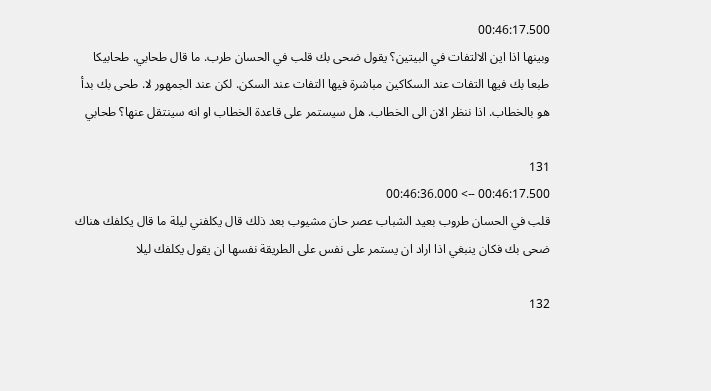00:46:17.500
وبينها اذا اين الالتفات في البيتين؟ يقول ضحى بك قلب في الحسان طرب. ما قال طحابي. طحابيكا طبعا بك فيها التفات عند السكاكين مباشرة فيها التفات عند السكن. لكن عند الجمهور لا. طحى بك بدأ هو بالخطاب. اذا ننظر الان الى الخطاب. هل سيستمر على قاعدة الخطاب او انه سينتقل عنها؟ طحابي

131
00:46:17.500 --> 00:46:36.000
قلب في الحسان طروب بعيد الشباب عصر حان مشيوب بعد ذلك قال يكلفني ليلة ما قال يكلفك هناك ضحى بك فكان ينبغي اذا اراد ان يستمر على نفس على الطريقة نفسها ان يقول يكلفك ليلا

132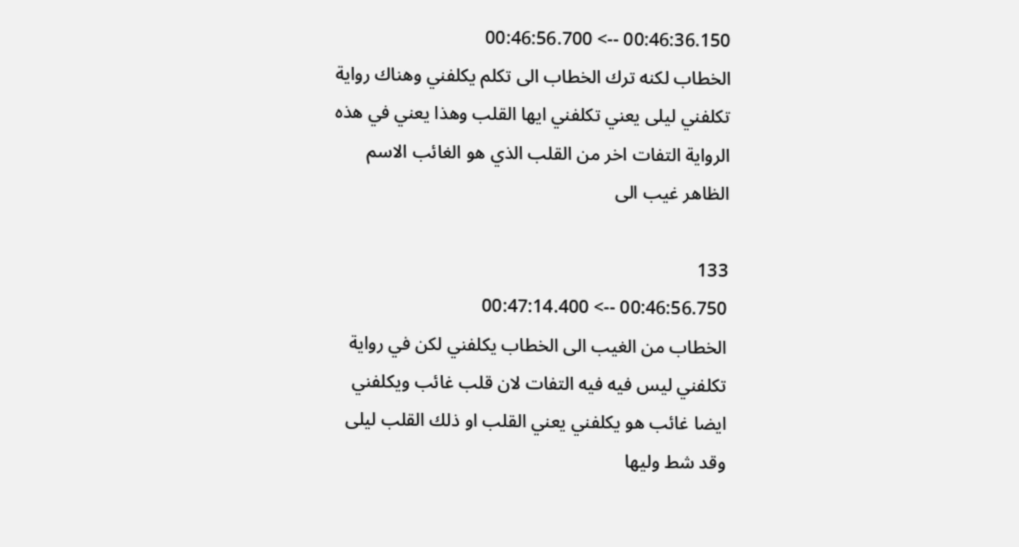00:46:36.150 --> 00:46:56.700
الخطاب لكنه ترك الخطاب الى تكلم يكلفني وهناك رواية تكلفني ليلى يعني تكلفني ايها القلب وهذا يعني في هذه الرواية التفات اخر من القلب الذي هو الغائب الاسم الظاهر غيب الى

133
00:46:56.750 --> 00:47:14.400
الخطاب من الغيب الى الخطاب يكلفني لكن في رواية تكلفني ليس فيه فيه التفات لان قلب غائب ويكلفني ايضا غائب هو يكلفني يعني القلب او ذلك القلب ليلى وقد شط وليها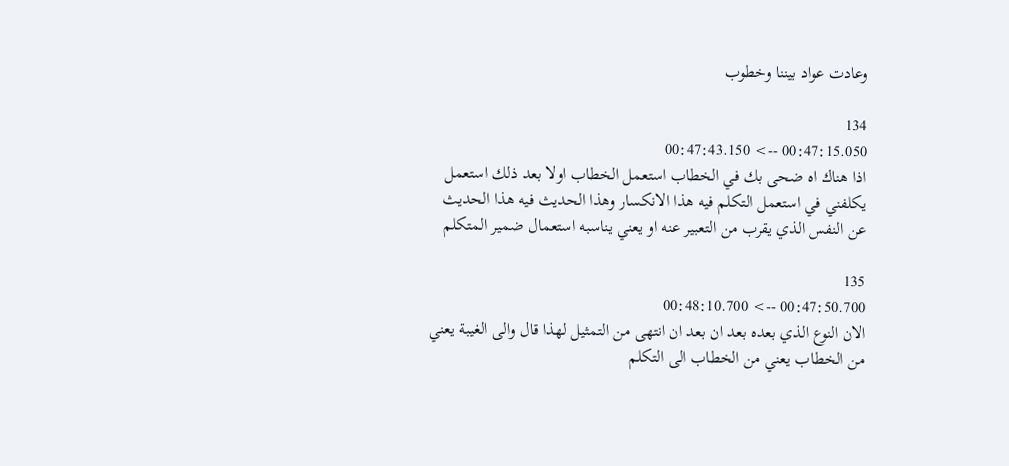وعادت عواد بيننا وخطوب

134
00:47:15.050 --> 00:47:43.150
اذا هناك اه ضحى بك في الخطاب استعمل الخطاب اولا بعد ذلك استعمل يكلفني في استعمل التكلم فيه هذا الانكسار وهذا الحديث فيه هذا الحديث عن النفس الذي يقرب من التعبير عنه او يعني يناسبه استعمال ضمير المتكلم

135
00:47:50.700 --> 00:48:10.700
الان النوع الذي بعده بعد ان بعد ان انتهى من التمثيل لهذا قال والى الغيبة يعني من الخطاب يعني من الخطاب الى التكلم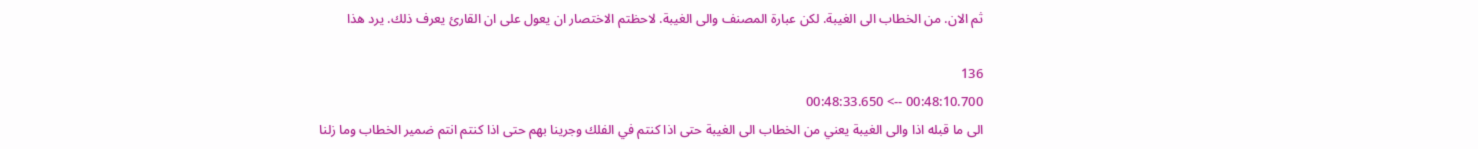ثم الان. من الخطاب الى الغيبة. لكن عبارة المصنف والى الغيبة. لاحظتم الاختصار ان يعول على ان القارئ يعرف ذلك. يرد هذا

136
00:48:10.700 --> 00:48:33.650
الى ما قبله اذا والى الغيبة يعني من الخطاب الى الغيبة حتى اذا كنتم في الفلك وجرينا بهم حتى اذا كنتم انتم ضمير الخطاب وما زلنا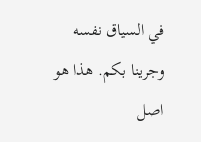في السياق نفسه وجرينا بكم. هذا هو اصل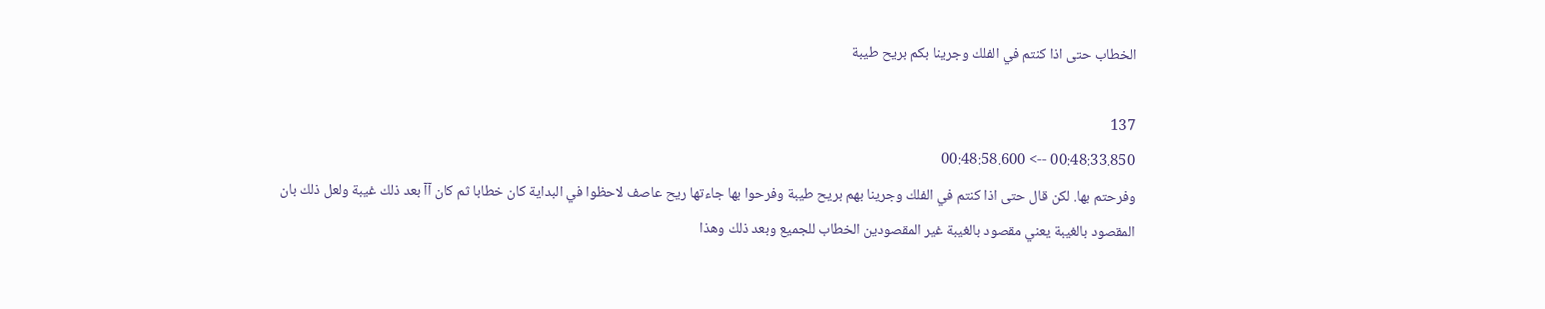الخطاب حتى اذا كنتم في الفلك وجرينا بكم بريح طيبة

137
00:48:33.850 --> 00:48:58.600
وفرحتم بها. لكن قال حتى اذا كنتم في الفلك وجرينا بهم بريح طيبة وفرحوا بها جاءتها ريح عاصف لاحظوا في البداية كان خطابا ثم كان آآ بعد ذلك غيبة ولعل ذلك بان المقصود بالغيبة يعني مقصود بالغيبة غير المقصودين الخطاب للجميع وبعد ذلك وهذا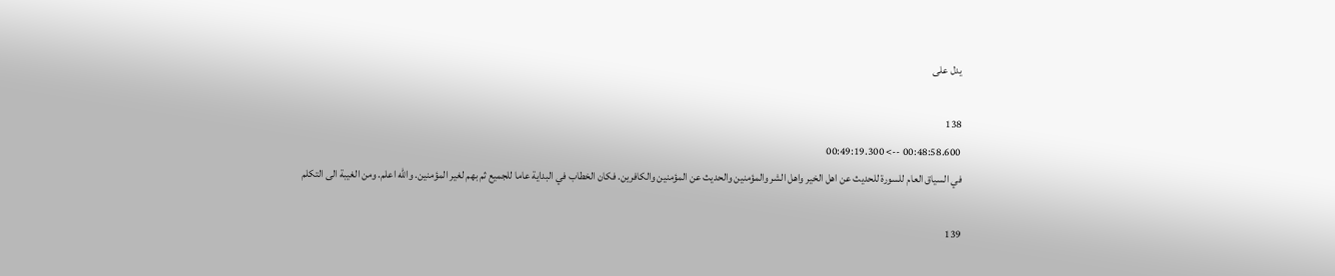يدل على

138
00:48:58.600 --> 00:49:19.300
في السياق العام للسورة للحديث عن اهل الخير واهل الشر والمؤمنين والحديث عن المؤمنين والكافرين. فكان الخطاب في البداية عاما للجميع ثم بهم لغير المؤمنين. والله اعلم. ومن الغيبة الى التكلم

139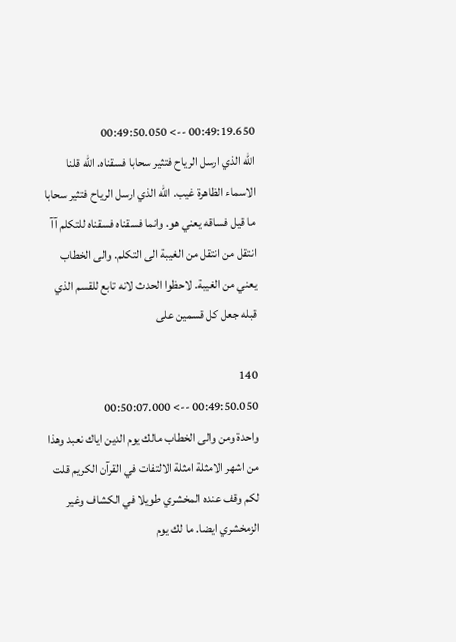00:49:19.650 --> 00:49:50.050
الله الذي ارسل الرياح فتثير سحابا فسقناه. الله قلنا الاسماء الظاهرة غيب. الله الذي ارسل الرياح فتثير سحابا  ما قيل فساقه يعني هو. وانما فسقناه فسقناه للتكلم آآ انتقل من انتقل من الغيبة الى التكلم. والى الخطاب يعني من الغيبة. لاحظوا الحدث لانه تابع للقسم الذي قبله جعل كل قسمين على

140
00:49:50.050 --> 00:50:07.000
واحدة ومن والى الخطاب مالك يوم الدين اياك نعبد وهذا من اشهر الامثلة امثلة الالتفات في القرآن الكريم قلت لكم وقف عنده المخشري طويلا في الكشاف وغير الزمخشري ايضا. ما لك يوم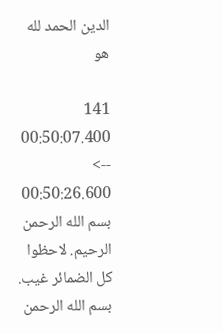الدين الحمد لله هو

141
00:50:07.400 --> 00:50:26.600
بسم الله الرحمن الرحيم. لاحظوا كل الضمائر غيب. بسم الله الرحمن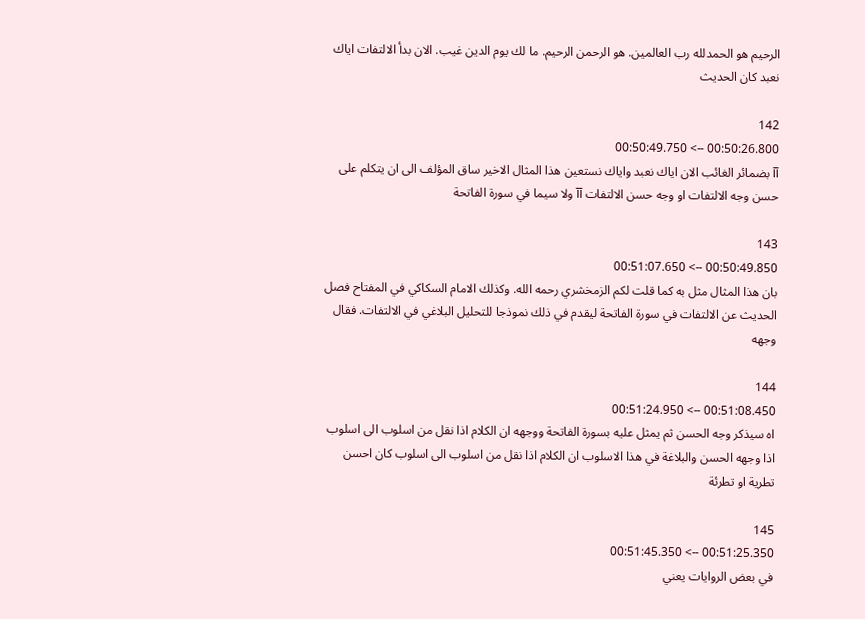الرحيم هو الحمدلله رب العالمين. هو الرحمن الرحيم. ما لك يوم الدين غيب. الان بدأ الالتفات اياك نعبد كان الحديث

142
00:50:26.800 --> 00:50:49.750
آآ بضمائر الغائب الان اياك نعبد واياك نستعين هذا المثال الاخير ساق المؤلف الى ان يتكلم على حسن وجه الالتفات او وجه حسن الالتفات آآ ولا سيما في سورة الفاتحة

143
00:50:49.850 --> 00:51:07.650
بان هذا المثال مثل به كما قلت لكم الزمخشري رحمه الله. وكذلك الامام السكاكي في المفتاح فصل الحديث عن الالتفات في سورة الفاتحة ليقدم في ذلك نموذجا للتحليل البلاغي في الالتفات. فقال وجهه

144
00:51:08.450 --> 00:51:24.950
اه سيذكر وجه الحسن ثم يمثل عليه بسورة الفاتحة ووجهه ان الكلام اذا نقل من اسلوب الى اسلوب اذا وجهه الحسن والبلاغة في هذا الاسلوب ان الكلام اذا نقل من اسلوب الى اسلوب كان احسن تطرية او تطرئة

145
00:51:25.350 --> 00:51:45.350
في بعض الروايات يعني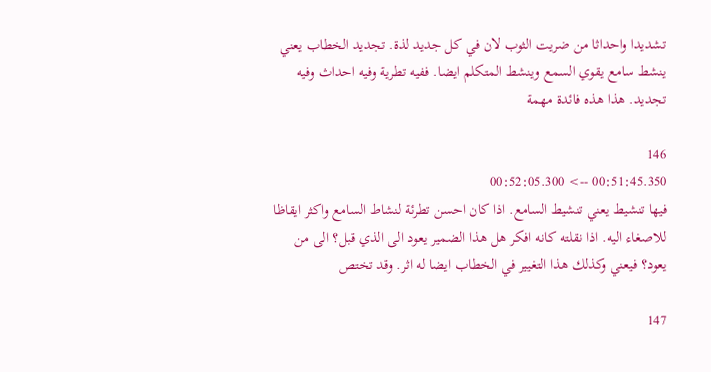تشديدا واحداثا من ضريت الثوب لان في كل جديد لذة. تجديد الخطاب يعني ينشط سامع يقوي السمع وينشط المتكلم ايضا. ففيه تطرية وفيه احداث وفيه تجديد. هذا هذه فائدة مهمة

146
00:51:45.350 --> 00:52:05.300
فيها تنشيط يعني تنشيط السامع. اذا كان احسن تطرئة لنشاط السامع واكثر ايقاظا للاصغاء اليه. اذا نقلته كانه افكر هل هذا الضمير يعود الى الذي قبل؟ الى من يعود؟ فيعني وكذلك هذا التغيير في الخطاب ايضا له اثر. وقد تختص

147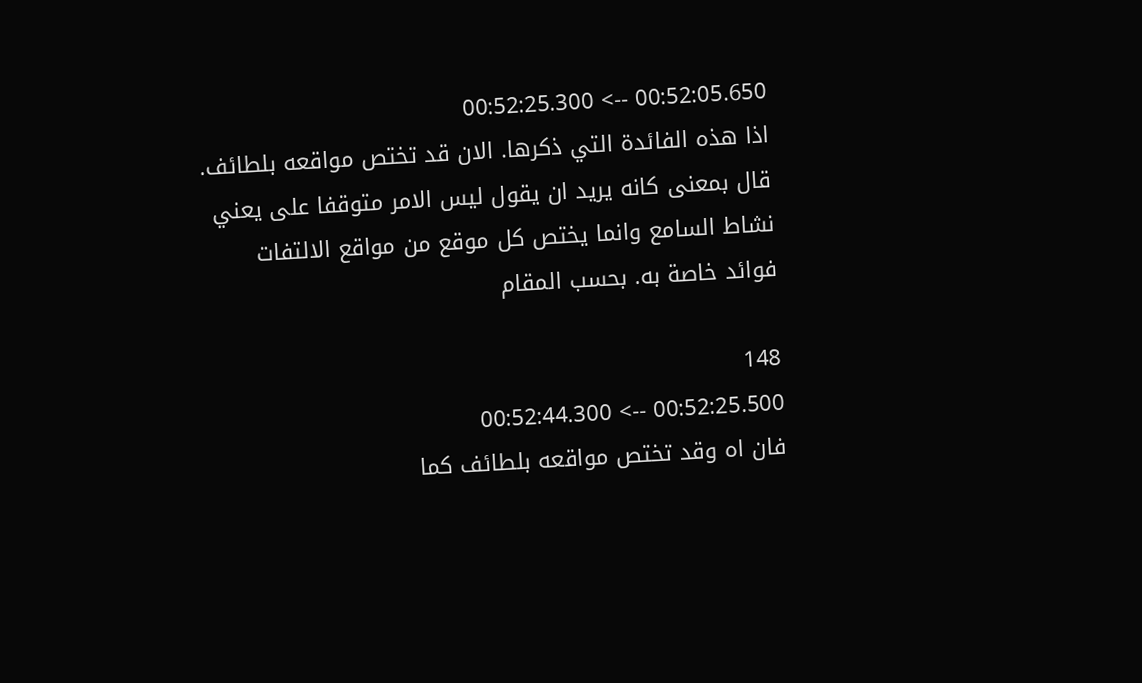00:52:05.650 --> 00:52:25.300
اذا هذه الفائدة التي ذكرها. الان قد تختص مواقعه بلطائف. قال بمعنى كانه يريد ان يقول ليس الامر متوقفا على يعني نشاط السامع وانما يختص كل موقع من مواقع الالتفات فوائد خاصة به. بحسب المقام

148
00:52:25.500 --> 00:52:44.300
فان اه وقد تختص مواقعه بلطائف كما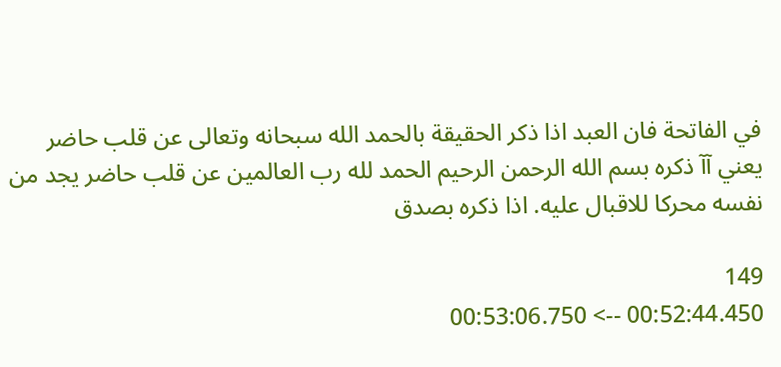في الفاتحة فان العبد اذا ذكر الحقيقة بالحمد الله سبحانه وتعالى عن قلب حاضر يعني آآ ذكره بسم الله الرحمن الرحيم الحمد لله رب العالمين عن قلب حاضر يجد من نفسه محركا للاقبال عليه. اذا ذكره بصدق

149
00:52:44.450 --> 00:53:06.750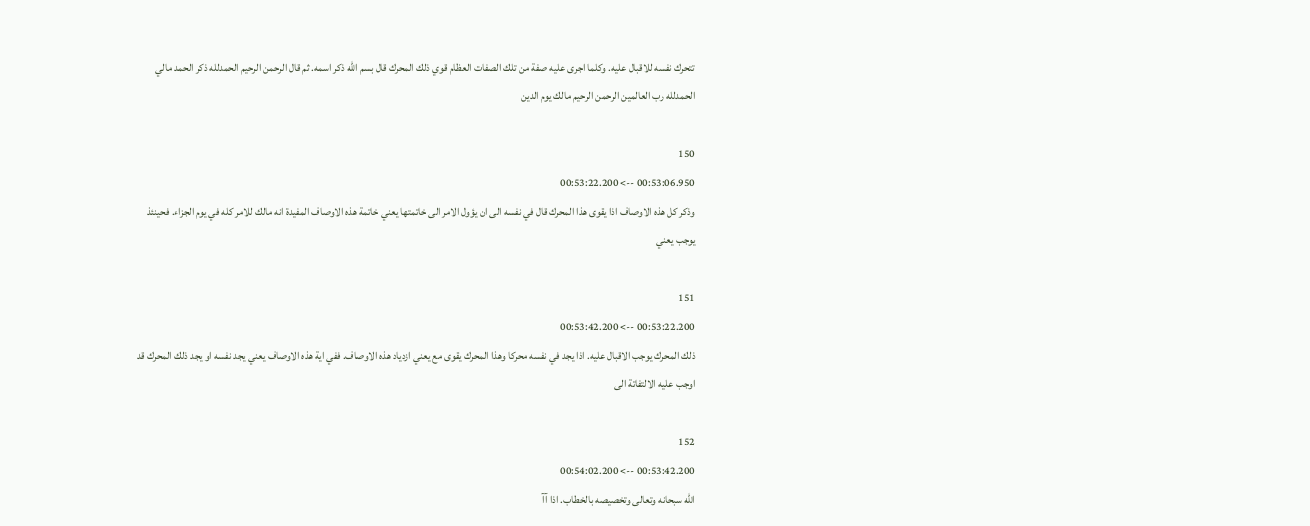تتحرك نفسه للاقبال عليه. وكلما اجرى عليه صفة من تلك الصفات العظام قوي ذلك المحرك قال بسم الله ذكر اسمه. ثم قال الرحمن الرحيم الحمدلله ذكر الحمد مالي الحمدلله رب العالمين الرحمن الرحيم مالك يوم الدين

150
00:53:06.950 --> 00:53:22.200
وذكر كل هذه الاوصاف اذا يقوى هذا المحرك قال في نفسه الى ان يؤول الامر الى خاتمتها يعني خاتمة هذه الاوصاف المفيدة انه مالك للامر كله في يوم الجزاء. فحينئذ يوجب يعني

151
00:53:22.200 --> 00:53:42.200
ذلك المحرك يوجب الاقبال عليه. اذا يجد في نفسه محركا وهذا المحرك يقوى مع يعني ازدياد هذه الاوصاف. ففي اية هذه الاوصاف يعني يجد نفسه او يجد ذلك المحرك قد اوجب عليه الالتفاتة الى

152
00:53:42.200 --> 00:54:02.200
الله سبحانه وتعالى وتخصيصه بالخطاب. اذا آآ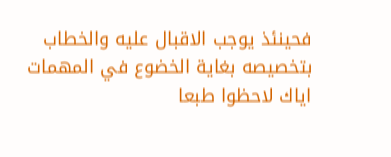فحينئذ يوجب الاقبال عليه والخطاب بتخصيصه بغاية الخضوع في المهمات اياك لاحظوا طبعا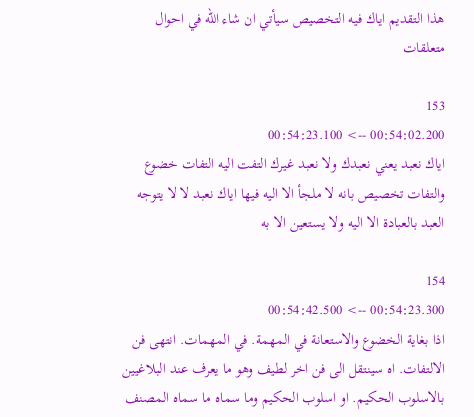هذا التقديم اياك فيه التخصيص سيأتي ان شاء الله في احوال متعلقات

153
00:54:02.200 --> 00:54:23.100
اياك نعبد يعني نعبدك ولا نعبد غيرك التفت اليه التفات خضوع والتفات تخصيص بانه لا ملجأ الا اليه فيها اياك نعبد لا لا يتوجه العبد بالعبادة الا اليه ولا يستعين الا به

154
00:54:23.300 --> 00:54:42.500
اذا بغاية الخضوع والاستعانة في المهمة. في المهمات. انتهى فن الالتفات. اه سينتقل الى فن اخر لطيف وهو ما يعرف عند البلاغيين بالاسلوب الحكيم. او اسلوب الحكيم وما سماه ما سماه المصنف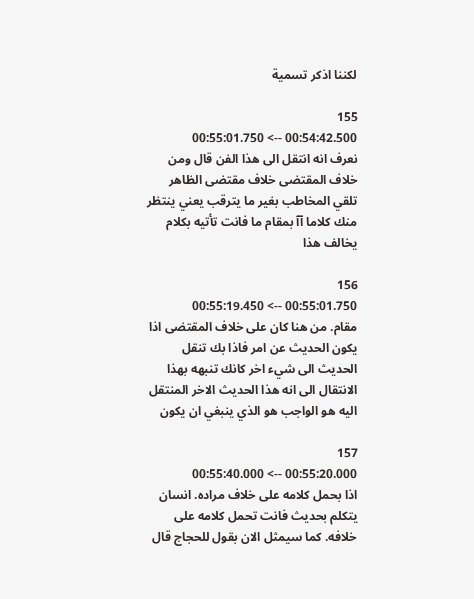لكننا اذكر تسمية

155
00:54:42.500 --> 00:55:01.750
نعرف انه انتقل الى هذا الفن قال ومن خلاف المقتضى خلاف مقتضى الظاهر تلقي المخاطب بغير ما يترقب يعني ينتظر منك كلاما آآ بمقام ما فانت تأتيه بكلام يخالف هذا

156
00:55:01.750 --> 00:55:19.450
مقام. من هنا كان على خلاف المقتضى اذا يكون الحديث عن امر فاذا بك تنقل الحديث الى شيء اخر كانك تنبهه بهذا الانتقال الى انه هذا الحديث الاخر المنتقل اليه هو الواجب هو الذي ينبغي ان يكون

157
00:55:20.000 --> 00:55:40.000
اذا بحمل كلامه على خلاف مراده. انسان يتكلم بحديث فانت تحمل كلامه على خلافه. كما سيمثل الان بقول للحجاج قال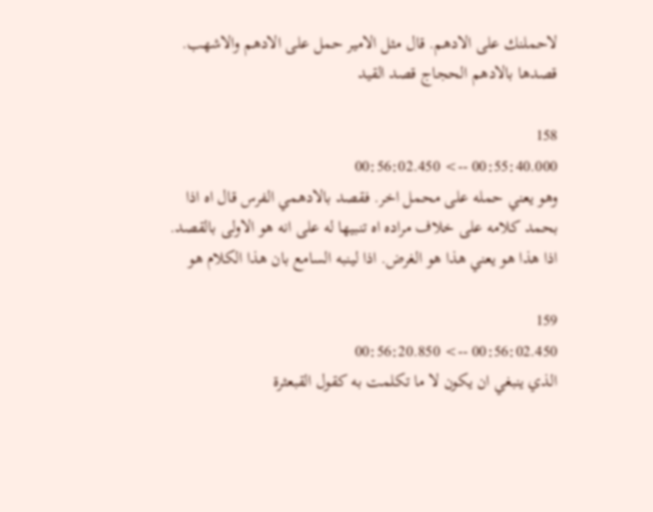لاحملنك على الادهم. قال مثل الامير حمل على الادهم والاشهب. قصدها بالادهم الحجاج قصد القيد

158
00:55:40.000 --> 00:56:02.450
وهو يعني حمله على محمل اخر. فقصد بالادهمي الفرس قال اه اذا بحمد كلامه على خلاف مراده اه تنبيها له على انه هو الاولى بالقصد. اذا هذا هو يعني هذا هو الغرض. اذا لينبه السامع بان هذا الكلام هو

159
00:56:02.450 --> 00:56:20.850
الذي ينبغي ان يكون لا ما تكلمت به كقول القبعثرة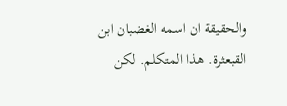والحقيقة ان اسمه الغضبان ابن القبعثرة. هذا المتكلم. لكن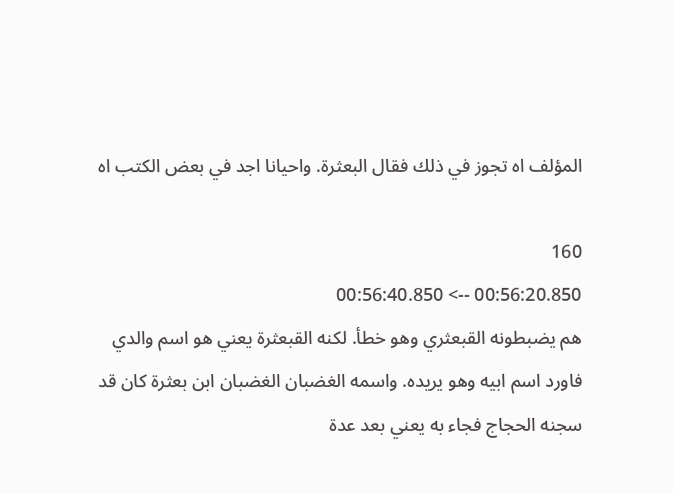المؤلف اه تجوز في ذلك فقال البعثرة. واحيانا اجد في بعض الكتب اه

160
00:56:20.850 --> 00:56:40.850
هم يضبطونه القبعثري وهو خطأ. لكنه القبعثرة يعني هو اسم والدي فاورد اسم ابيه وهو يريده. واسمه الغضبان الغضبان ابن بعثرة كان قد سجنه الحجاج فجاء به يعني بعد عدة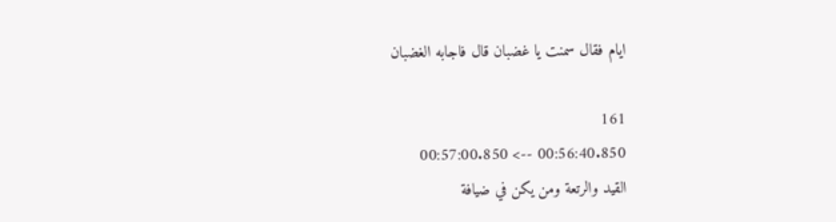ايام فقال سمنت يا غضبان قال فاجابه الغضبان

161
00:56:40.850 --> 00:57:00.850
القيد والرتعة ومن يكن في ضيافة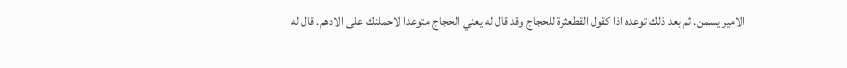الامير يسمن. ثم بعد ذلك توعده اذا كقول القطعثرة للحجاج وقد قال له يعني الحجاج متوعدا لاحملنك على الادهم. قال له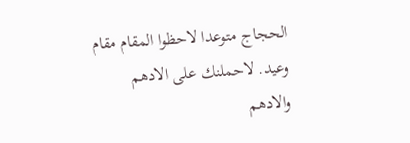الحجاج متوعدا لاحظوا المقام مقام وعيد. لاحملنك على الادهم والادهم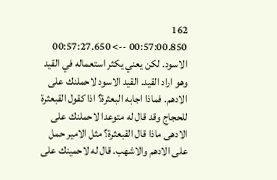162
00:57:00.850 --> 00:57:27.650
الاسود. لكن يعني يكثر استعماله في القيد وهو اراد القيد. القيد الاسود لاحملنك على الادهم. فماذا اجابه البعثرة؟ اذا كقول القبعثرة للحجاج وقد قال له متوعدا لاحملنك على الادهى ماذا قال القبعثرة؟ مثل الامير حمل على الادهم والاشهب. قال له لاحمينك على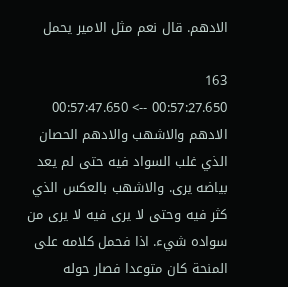الادهم. قال نعم مثل الامير يحمل

163
00:57:27.650 --> 00:57:47.650
الادهم والاشهب والادهم الحصان الذي غلب السواد فيه حتى لم يعد بياضه يرى. والاشهب بالعكس الذي كثر فيه وحتى لا يرى فيه لا يرى من سواده شيء. اذا فحمل كلامه على المنحة كان متوعدا فصار حوله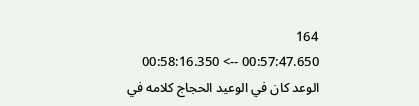164
00:57:47.650 --> 00:58:16.350
الوعد كان في الوعيد الحجاج كلامه في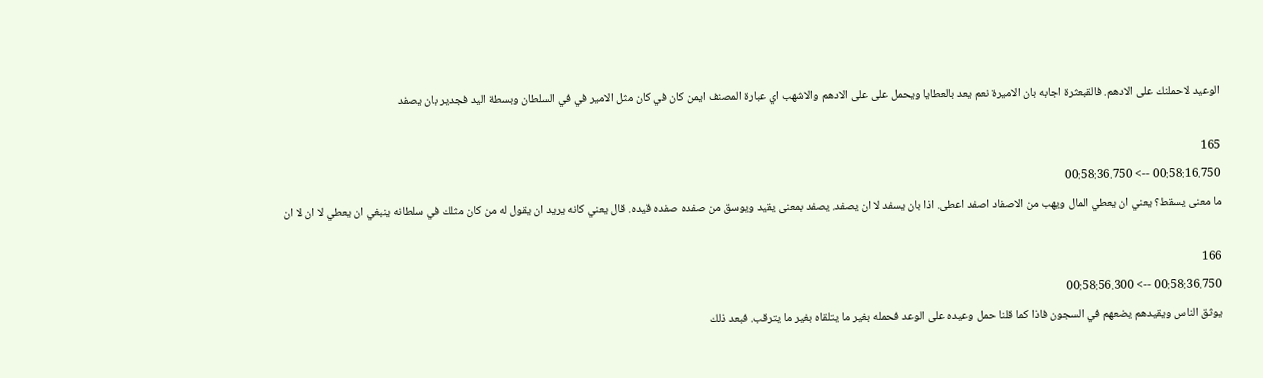الوعيد لاحملنك على الادهم. فالقبعثرة اجابه بان الاميرة نعم يعد بالعطايا ويحمل على على الادهم والاشهب اي عبارة المصنف ايمن كان في كان مثل الامير في في السلطان وبسطة اليد فجدير بان يصفد

165
00:58:16.750 --> 00:58:36.750
ما معنى يسقط؟ يعني ان يعطي المال ويهب من الاصفاد اصفد اعطى. اذا بان يسفد لا ان يصفد. يصفد بمعنى يقيد ويوسق من صفده صفده قيده. قال يعني كانه يريد ان يقول له من كان مثلك في سلطانه ينبغي ان يعطي لا ان لا ان

166
00:58:36.750 --> 00:58:56.300
يوثق الناس ويقيدهم يضعهم في السجون فاذا كما قلنا حمل وعيده على الوعد فحمله بغير ما يتلقاه بغير ما يترقب. فبعد ذلك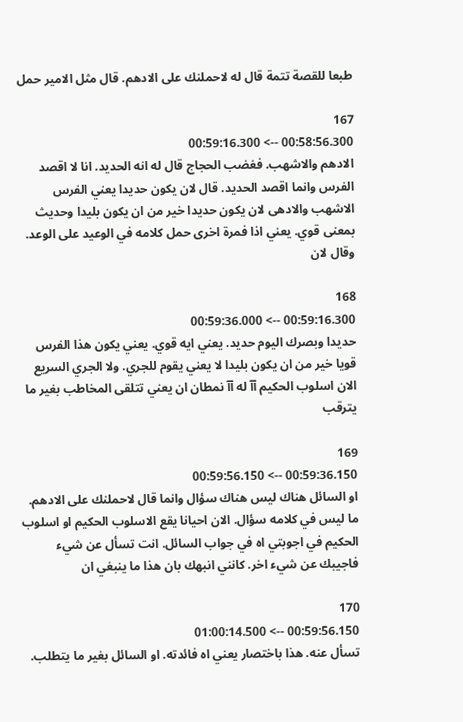طبعا للقصة تتمة قال له لاحملنك على الادهم. قال مثل الامير حمل

167
00:58:56.300 --> 00:59:16.300
الادهم والاشهب. فغضب الحجاج قال له انه الحديد. انا لا اقصد الفرس وانما اقصد الحديد. قال لان يكون حديدا يعني الفرس الاشهب والادهى لان يكون حديدا خير من ان يكون بليدا وحديث بمعنى قوي. يعني اذا فمرة اخرى حمل كلامه في الوعيد على الوعد. وقال لان

168
00:59:16.300 --> 00:59:36.000
حديدا وبصرك اليوم حديد. يعني ايه قوي. يعني يكون هذا الفرس قويا خير من ان يكون بليدا لا يعني يقوم للجري. ولا الجري السريع الان اسلوب الحكيم آآ له آآ نمطان ان يعني تتلقى المخاطب بغير ما يترقب

169
00:59:36.150 --> 00:59:56.150
او السائل هناك ليس هناك سؤال وانما قال لاحملنك على الادهم. ما ليس في كلامه سؤال. الان احيانا يقع الاسلوب الحكيم او اسلوب الحكيم في اجوبتي اه في جواب السائل. انت تسأل عن شيء فاجيبك عن شيء اخر. كانني انبهك بان هذا ما ينبغي ان

170
00:59:56.150 --> 01:00:14.500
تسأل عنه. هذا باختصار يعني اه فائدته. او السائل بغير ما يتطلب.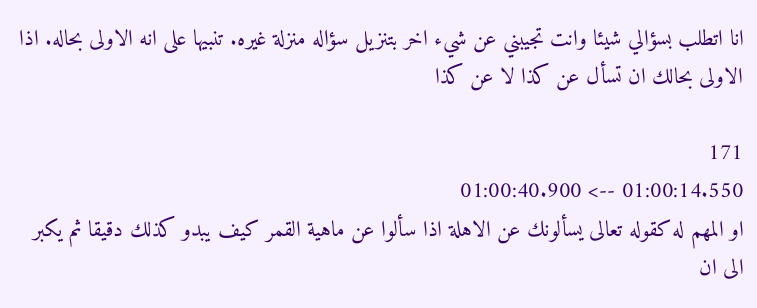انا اتطلب بسؤالي شيئا وانت تجيبني عن شيء اخر بتنزيل سؤاله منزلة غيره. تنبيها على انه الاولى بحاله. اذا الاولى بحالك ان تسأل عن كذا لا عن كذا

171
01:00:14.550 --> 01:00:40.900
او المهم له كقوله تعالى يسألونك عن الاهلة اذا سألوا عن ماهية القمر كيف يبدو كذلك دقيقا ثم يكبر الى ان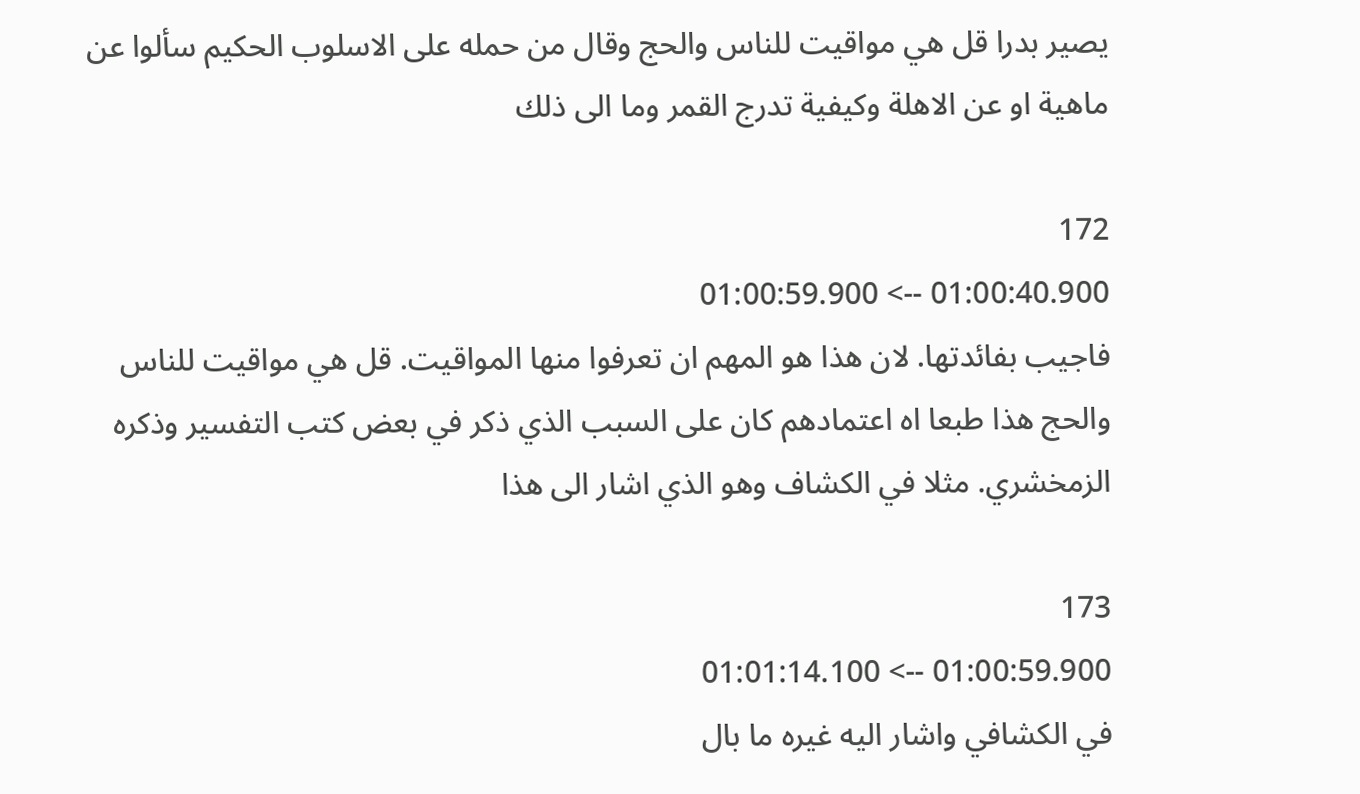يصير بدرا قل هي مواقيت للناس والحج وقال من حمله على الاسلوب الحكيم سألوا عن ماهية او عن الاهلة وكيفية تدرج القمر وما الى ذلك

172
01:00:40.900 --> 01:00:59.900
فاجيب بفائدتها. لان هذا هو المهم ان تعرفوا منها المواقيت. قل هي مواقيت للناس والحج هذا طبعا اه اعتمادهم كان على السبب الذي ذكر في بعض كتب التفسير وذكره الزمخشري. مثلا في الكشاف وهو الذي اشار الى هذا

173
01:00:59.900 --> 01:01:14.100
في الكشافي واشار اليه غيره ما بال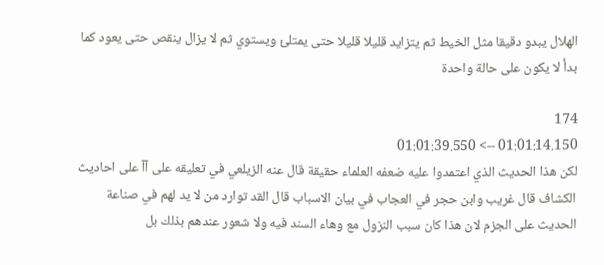الهلال يبدو دقيقا مثل الخيط ثم يتزايد قليلا قليلا حتى يمتلئ ويستوي ثم لا يزال ينقص حتى يعود كما بدأ لا يكون على حالة واحدة

174
01:01:14.150 --> 01:01:39.550
لكن هذا الحديث الذي اعتمدوا عليه ضعفه العلماء حقيقة قال عنه الزيلعي في تعليقه على آآ على احاديث الكشاف قال غريب وابن حجر في العجاب في بيان الاسباب قال القد توارد من لا يد لهم في صناعة الحديث على الجزم لان هذا كان سبب النزول مع وهاء السند فيه ولا شعور عندهم بذلك بل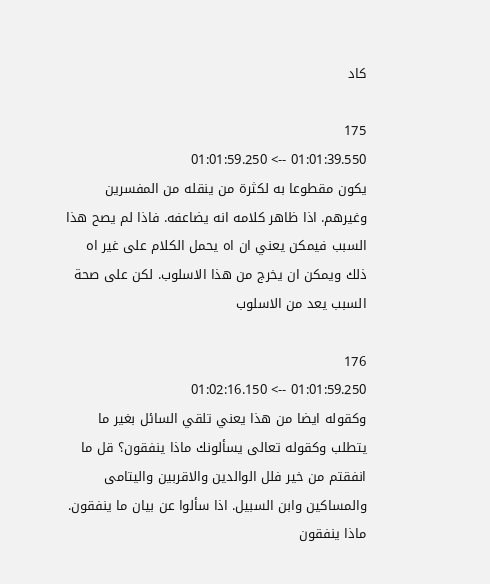كاد

175
01:01:39.550 --> 01:01:59.250
يكون مقطوعا به لكثرة من ينقله من المفسرين وغيرهم. اذا ظاهر كلامه انه يضاعفه. فاذا لم يصح هذا السبب فيمكن يعني ان اه يحمل الكلام على غير اه ذلك ويمكن ان يخرج من هذا الاسلوب. لكن على صحة السبب يعد من الاسلوب

176
01:01:59.250 --> 01:02:16.150
وكقوله ايضا من هذا يعني تلقي السائل بغير ما يتطلب وكقوله تعالى يسألونك ماذا ينفقون؟ قل ما انفقتم من خير فلل الوالدين والاقربين واليتامى والمساكين وابن السبيل. اذا سألوا عن بيان ما ينفقون. ماذا ينفقون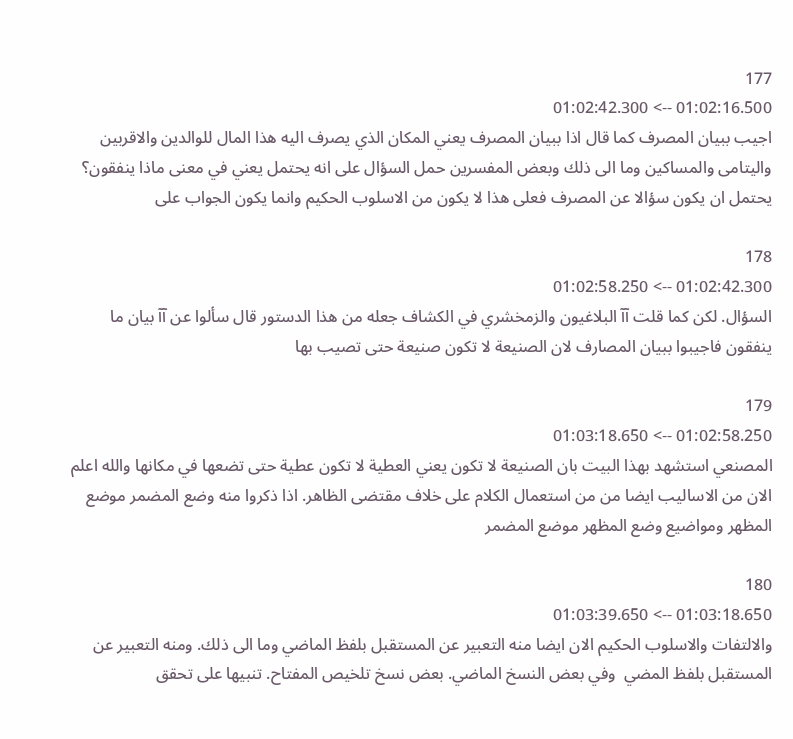177
01:02:16.500 --> 01:02:42.300
اجيب ببيان المصرف كما قال اذا ببيان المصرف يعني المكان الذي يصرف اليه هذا المال للوالدين والاقربين واليتامى والمساكين وما الى ذلك وبعض المفسرين حمل السؤال على انه يحتمل يعني في معنى ماذا ينفقون؟ يحتمل ان يكون سؤالا عن المصرف فعلى هذا لا يكون من الاسلوب الحكيم وانما يكون الجواب على

178
01:02:42.300 --> 01:02:58.250
السؤال. لكن كما قلت آآ البلاغيون والزمخشري في الكشاف جعله من هذا الدستور قال سألوا عن آآ بيان ما ينفقون فاجيبوا ببيان المصارف لان الصنيعة لا تكون صنيعة حتى تصيب بها

179
01:02:58.250 --> 01:03:18.650
المصنعي استشهد بهذا البيت بان الصنيعة لا تكون يعني العطية لا تكون عطية حتى تضعها في مكانها والله اعلم الان من الاساليب ايضا من من استعمال الكلام على خلاف مقتضى الظاهر. اذا ذكروا منه وضع المضمر موضع المظهر ومواضيع وضع المظهر موضع المضمر

180
01:03:18.650 --> 01:03:39.650
والالتفات والاسلوب الحكيم الان ايضا منه التعبير عن المستقبل بلفظ الماضي وما الى ذلك. ومنه التعبير عن المستقبل بلفظ المضي  وفي بعض النسخ الماضي. بعض نسخ تلخيص المفتاح. تنبيها على تحقق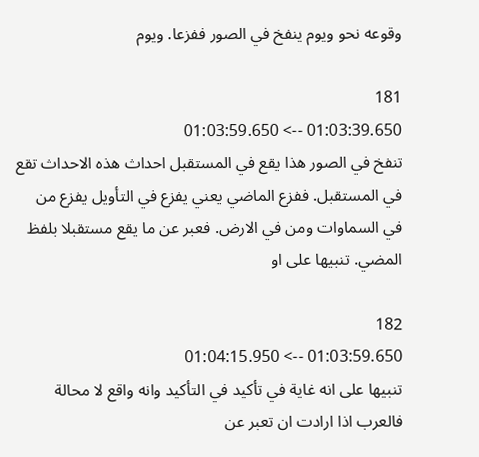وقوعه نحو ويوم ينفخ في الصور ففزعا. ويوم

181
01:03:39.650 --> 01:03:59.650
تنفخ في الصور هذا يقع في المستقبل احداث هذه الاحداث تقع في المستقبل. ففزع الماضي يعني يفزع في التأويل يفزع من في السماوات ومن في الارض. فعبر عن ما يقع مستقبلا بلفظ المضي. تنبيها على او

182
01:03:59.650 --> 01:04:15.950
تنبيها على انه غاية في تأكيد في التأكيد وانه واقع لا محالة فالعرب اذا ارادت ان تعبر عن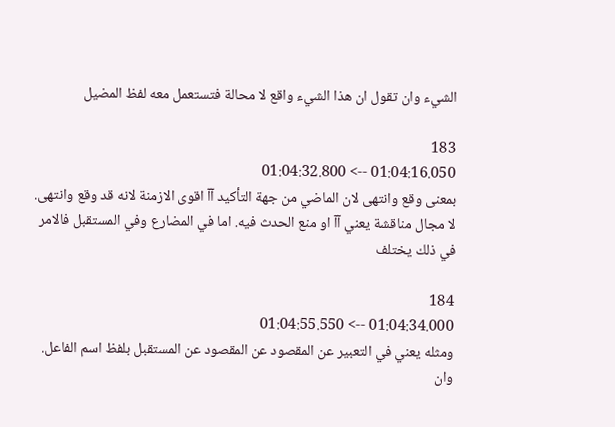الشيء وان تقول ان هذا الشيء واقع لا محالة فتستعمل معه لفظ المضيل

183
01:04:16.050 --> 01:04:32.800
بمعنى وقع وانتهى لان الماضي من جهة التأكيد آآ اقوى الازمنة لانه قد وقع وانتهى. لا مجال مناقشة يعني آآ او منع الحدث فيه. اما في المضارع وفي المستقبل فالامر في ذلك يختلف

184
01:04:34.000 --> 01:04:55.550
ومثله يعني في التعبير عن المقصود عن المقصود عن المستقبل بلفظ اسم الفاعل. وان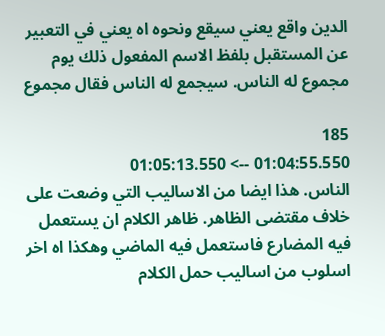الدين واقع يعني سيقع ونحوه اه يعني في التعبير عن المستقبل بلفظ الاسم المفعول ذلك يوم مجموع له الناس. سيجمع له الناس فقال مجموع

185
01:04:55.550 --> 01:05:13.550
الناس. هذا ايضا من الاساليب التي وضعت على خلاف مقتضى الظاهر. ظاهر الكلام ان يستعمل فيه المضارع فاستعمل فيه الماضي وهكذا اه اخر اسلوب من اساليب حمل الكلام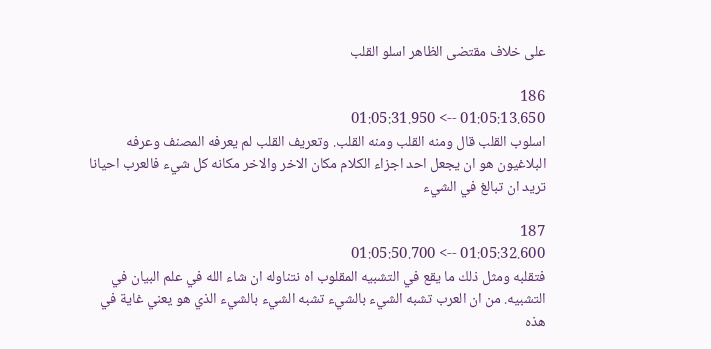على خلاف مقتضى الظاهر اسلو القلب

186
01:05:13.650 --> 01:05:31.950
اسلوب القلب قال ومنه القلب ومنه القلب. وتعريف القلب لم يعرفه المصنف وعرفه البلاغيون هو ان يجعل احد اجزاء الكلام مكان الاخر والاخر مكانه كل شيء فالعرب احيانا تريد ان تبالغ في الشيء

187
01:05:32.600 --> 01:05:50.700
فتقلبه ومثل ذلك ما يقع في التشبيه المقلوب اه نتناوله ان شاء الله في علم البيان في التشبيه. من ان العرب تشبه الشيء بالشيء تشبه الشيء بالشيء الذي هو يعني غاية في هذه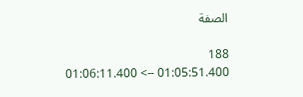الصفة

188
01:05:51.400 --> 01:06:11.400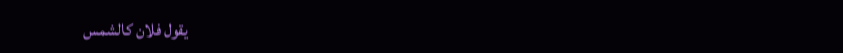يقول فلان كالشمس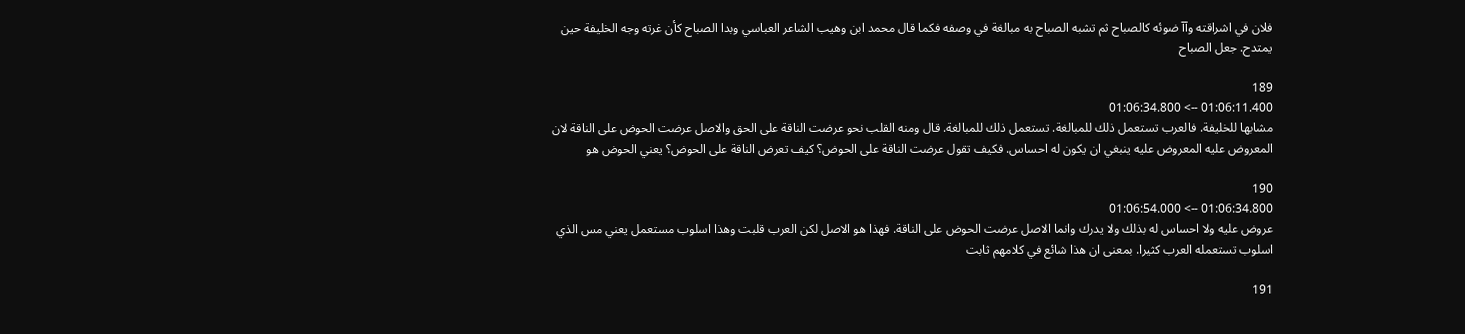فلان في اشراقته وآآ ضوئه كالصباح ثم تشبه الصباح به مبالغة في وصفه فكما قال محمد ابن وهيب الشاعر العباسي وبدا الصباح كأن غرته وجه الخليفة حين يمتدح. جعل الصباح

189
01:06:11.400 --> 01:06:34.800
مشابها للخليفة. فالعرب تستعمل ذلك للمبالغة. تستعمل ذلك للمبالغة. قال ومنه القلب نحو عرضت الناقة على الحق والاصل عرضت الحوض على الناقة لان المعروض عليه المعروض عليه ينبغي ان يكون له احساس. فكيف تقول عرضت الناقة على الحوض؟ كيف تعرض الناقة على الحوض؟ يعني الحوض هو

190
01:06:34.800 --> 01:06:54.000
عروض عليه ولا احساس له بذلك ولا يدرك وانما الاصل عرضت الحوض على الناقة. فهذا هو الاصل لكن العرب قلبت وهذا اسلوب مستعمل يعني مس الذي اسلوب تستعمله العرب كثيرا. بمعنى ان هذا شائع في كلامهم ثابت

191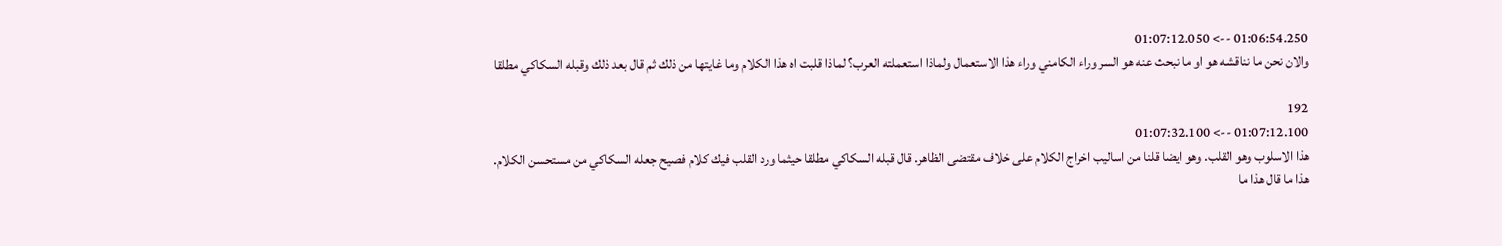01:06:54.250 --> 01:07:12.050
والان نحن ما نناقشه هو او ما نبحث عنه هو السر وراء الكامني وراء هذا الاستعمال ولماذا استعملته العرب؟ لماذا قلبت اه هذا الكلام وما غايتها من ذلك ثم قال بعد ذلك وقبله السكاكي مطلقا

192
01:07:12.100 --> 01:07:32.100
هذا الاسلوب وهو القلب. وهو ايضا قلنا من اساليب اخراج الكلام على خلاف مقتضى الظاهر. قال قبله السكاكي مطلقا حيثما ورد القلب فيك كلام فصيح جعله السكاكي من مستحسن الكلام. هذا ما قال هذا ما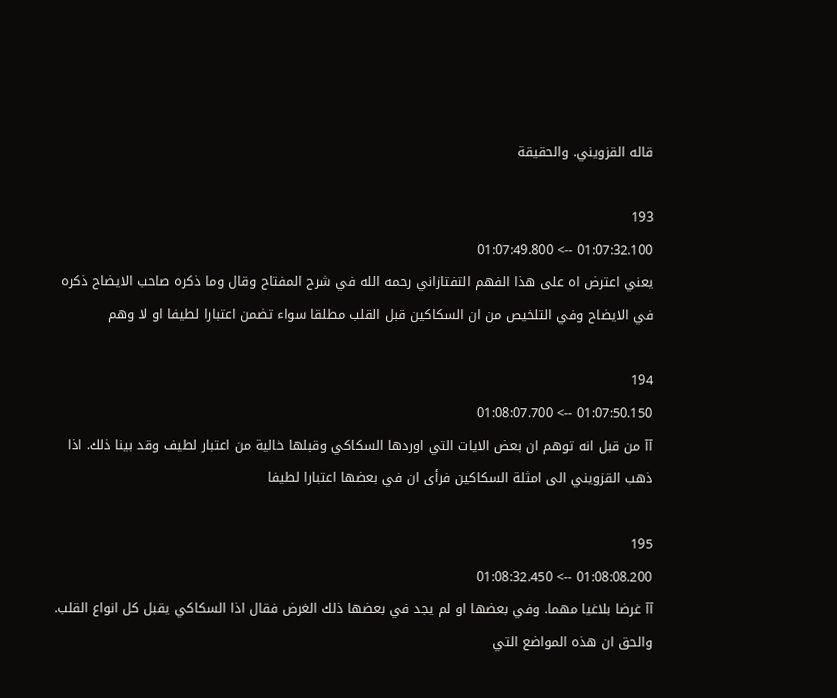قاله القزويني. والحقيقة

193
01:07:32.100 --> 01:07:49.800
يعني اعترض اه على هذا الفهم التفتازاني رحمه الله في شرح المفتاح وقال وما ذكره صاحب الايضاح ذكره في الايضاح وفي التلخيص من ان السكاكين قبل القلب مطلقا سواء تضمن اعتبارا لطيفا او لا وهم

194
01:07:50.150 --> 01:08:07.700
آآ من قبل انه توهم ان بعض الايات التي اوردها السكاكي وقبلها خالية من اعتبار لطيف وقد بينا ذلك. اذا ذهب القزويني الى امثلة السكاكين فرأى ان في بعضها اعتبارا لطيفا

195
01:08:08.200 --> 01:08:32.450
آآ غرضا بلاغيا مهما. وفي بعضها او لم يجد في بعضها ذلك الغرض فقال اذا السكاكي يقبل كل انواع القلب. والحق ان هذه المواضع التي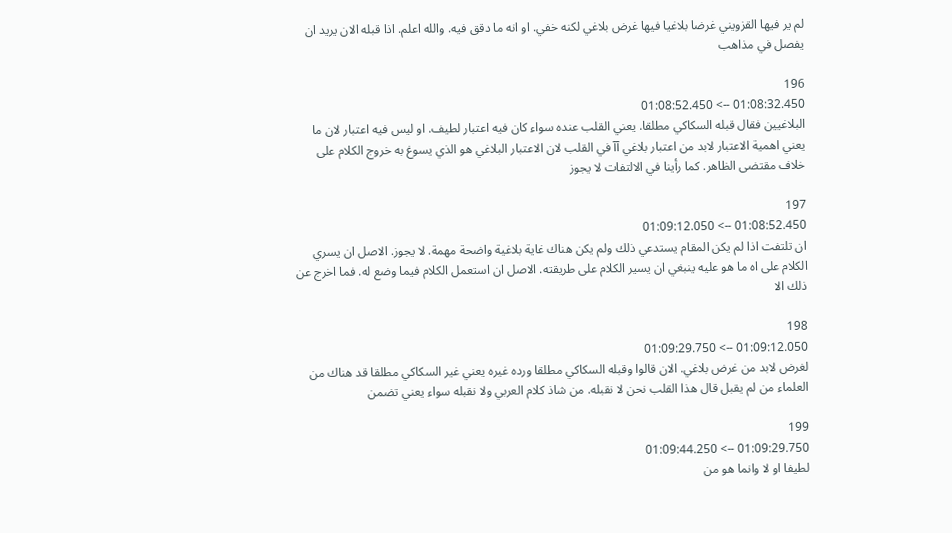لم ير فيها القزويني غرضا بلاغيا فيها غرض بلاغي لكنه خفي. او انه ما دقق فيه. والله اعلم. اذا قبله الان يريد ان يفصل في مذاهب

196
01:08:32.450 --> 01:08:52.450
البلاغيين فقال قبله السكاكي مطلقا. يعني القلب عنده سواء كان فيه اعتبار لطيف. او ليس فيه اعتبار لان ما يعني اهمية الاعتبار لابد من اعتبار بلاغي آآ في القلب لان الاعتبار البلاغي هو الذي يسوغ به خروج الكلام على خلاف مقتضى الظاهر. كما رأينا في الالتفات لا يجوز

197
01:08:52.450 --> 01:09:12.050
ان تلتفت اذا لم يكن المقام يستدعي ذلك ولم يكن هناك غاية بلاغية واضحة مهمة. لا يجوز. الاصل ان يسري الكلام على اه ما هو عليه ينبغي ان يسير الكلام على طريقته. الاصل ان استعمل الكلام فيما وضع له. فما اخرج عن ذلك الا

198
01:09:12.050 --> 01:09:29.750
لغرض لابد من غرض بلاغي. الان قالوا وقبله السكاكي مطلقا ورده غيره يعني غير السكاكي مطلقا قد هناك من العلماء من لم يقبل قال هذا القلب نحن لا نقبله. من شاذ كلام العربي ولا نقبله سواء يعني تضمن

199
01:09:29.750 --> 01:09:44.250
لطيفا او لا وانما هو من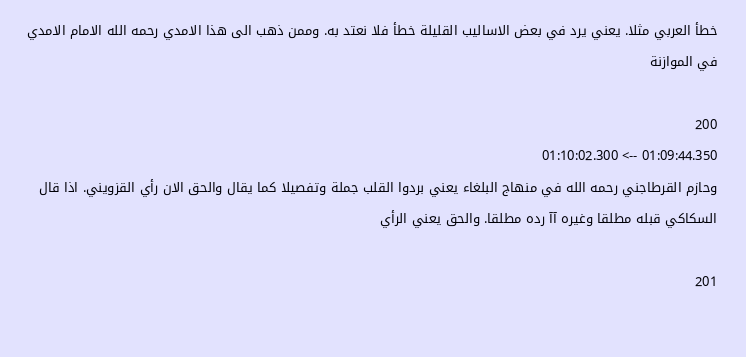خطأ العربي مثلا. يعني يرد في بعض الاساليب القليلة خطأ فلا نعتد به. وممن ذهب الى هذا الامدي رحمه الله الامام الامدي في الموازنة

200
01:09:44.350 --> 01:10:02.300
وحازم القرطاجني رحمه الله في منهاج البلغاء يعني بردوا القلب جملة وتفصيلا كما يقال والحق الان رأي القزويني. اذا قال السكاكي قبله مطلقا وغيره آآ رده مطلقا. والحق يعني الرأي

201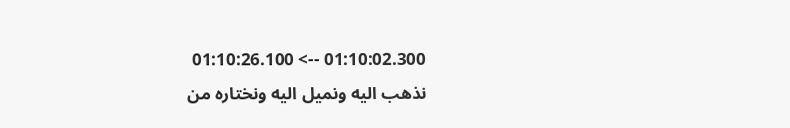01:10:02.300 --> 01:10:26.100
نذهب اليه ونميل اليه ونختاره من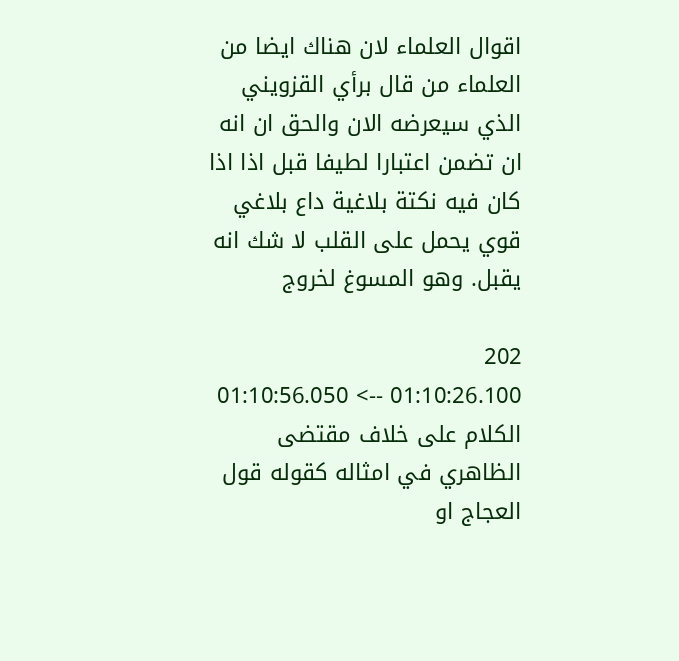اقوال العلماء لان هناك ايضا من العلماء من قال برأي القزويني الذي سيعرضه الان والحق ان انه ان تضمن اعتبارا لطيفا قبل اذا اذا كان فيه نكتة بلاغية داع بلاغي قوي يحمل على القلب لا شك انه يقبل. وهو المسوغ لخروج

202
01:10:26.100 --> 01:10:56.050
الكلام على خلاف مقتضى الظاهري في امثاله كقوله قول العجاج او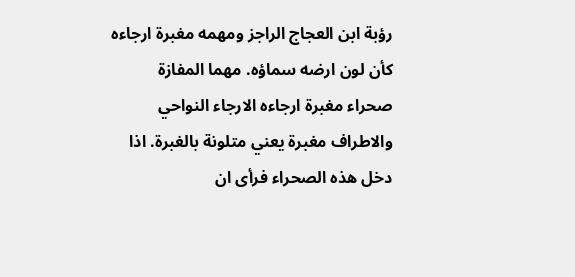رؤبة ابن العجاج الراجز ومهمه مغبرة ارجاءه كأن لون ارضه سماؤه. مهما المفازة صحراء مغبرة ارجاءه الارجاء النواحي والاطراف مغبرة يعني متلونة بالغبرة. اذا دخل هذه الصحراء فرأى ان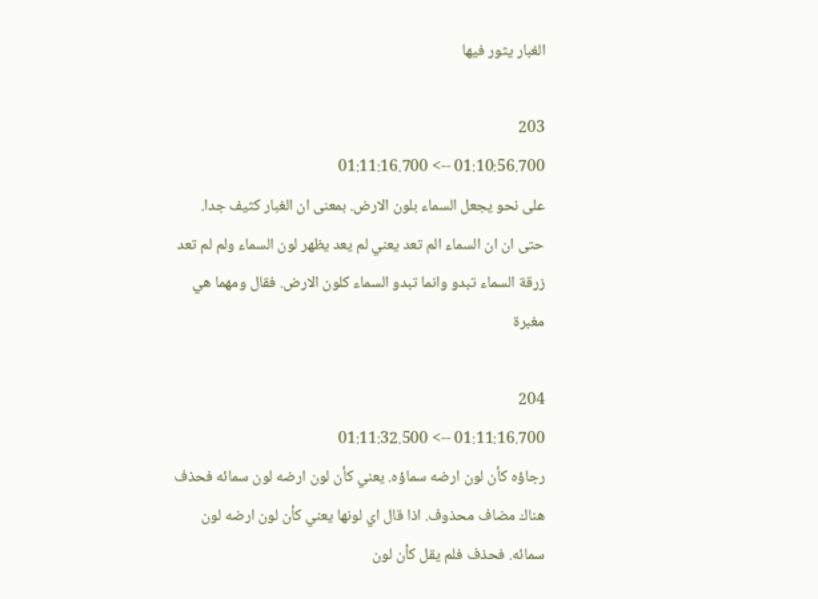الغبار يثور فيها

203
01:10:56.700 --> 01:11:16.700
على نحو يجعل السماء بلون الارض. بمعنى ان الغبار كثيف جدا. حتى ان ان السماء الم تعد يعني لم يعد يظهر لون السماء ولم لم تعد زرقة السماء تبدو وانما تبدو السماء كلون الارض. فقال ومهما هي مغبرة

204
01:11:16.700 --> 01:11:32.500
رجاؤه كأن لون ارضه سماؤه. يعني كأن لون ارضه لون سمائه فحذف هناك مضاف محذوف. اذا قال اي لونها يعني كأن لون ارضه لون سمائه. فحذف فلم يقل كأن لون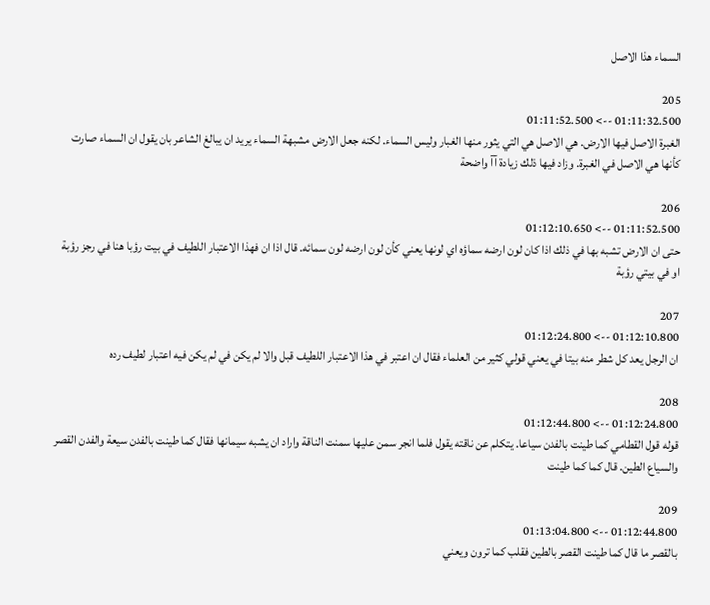السماء هذا الاصل

205
01:11:32.500 --> 01:11:52.500
الغبرة الاصل فيها الارض. هي الاصل هي التي يثور منها الغبار وليس السماء. لكنه جعل الارض مشبهة السماء يريد ان يبالغ الشاعر بان يقول ان السماء صارت كأنها هي الاصل في الغبرة. وزاد فيها ذلك زيادة آآ واضحة

206
01:11:52.500 --> 01:12:10.650
حتى ان الارض تشبه بها في ذلك اذا كان لون ارضه سماؤه اي لونها يعني كأن لون ارضه لون سمائه. قال اذا ان فهذا الاعتبار اللطيف في بيت رؤبا هنا في رجز رؤبة او في بيتي رؤبة

207
01:12:10.800 --> 01:12:24.800
ان الرجل يعد كل شطر منه بيتا في يعني قولي كثير من العلماء فقال ان اعتبر في هذا الاعتبار اللطيف قبل والا لم يكن في لم يكن فيه اعتبار لطيف رده

208
01:12:24.800 --> 01:12:44.800
قوله قول القطامي كما طينت بالفدن سياعا. يتكلم عن ناقته يقول فلما انجر سمن عليها سمنت الناقة واراد ان يشبه سيمانها فقال كما طينت بالفدن سيعة والفدن القصر والسياع الطين. قال كما كما طينت

209
01:12:44.800 --> 01:13:04.800
بالقصر ما قال كما طينت القصر بالطين فقلب كما ترون ويعني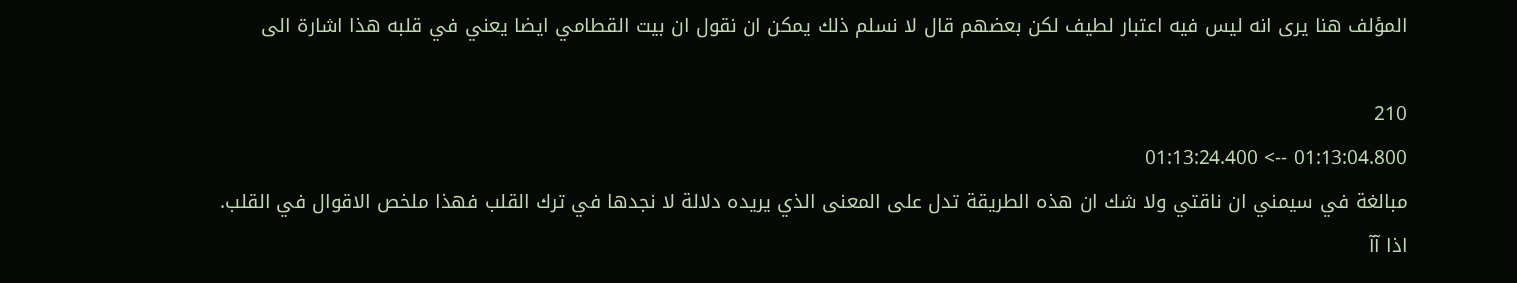المؤلف هنا يرى انه ليس فيه اعتبار لطيف لكن بعضهم قال لا نسلم ذلك يمكن ان نقول ان بيت القطامي ايضا يعني في قلبه هذا اشارة الى

210
01:13:04.800 --> 01:13:24.400
مبالغة في سيمني ان ناقتي ولا شك ان هذه الطريقة تدل على المعنى الذي يريده دلالة لا نجدها في ترك القلب فهذا ملخص الاقوال في القلب. اذا آآ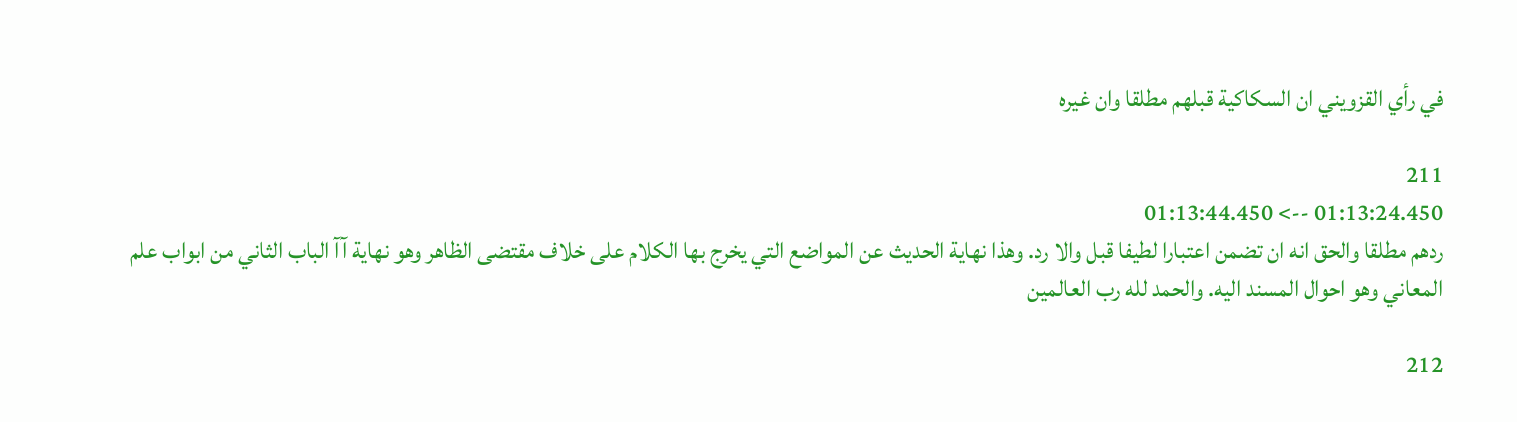في رأي القزويني ان السكاكية قبلهم مطلقا وان غيره

211
01:13:24.450 --> 01:13:44.450
ردهم مطلقا والحق انه ان تضمن اعتبارا لطيفا قبل والا رد. وهذا نهاية الحديث عن المواضع التي يخرج بها الكلام على خلاف مقتضى الظاهر وهو نهاية آآ الباب الثاني من ابواب علم المعاني وهو احوال المسند اليه. والحمد لله رب العالمين

212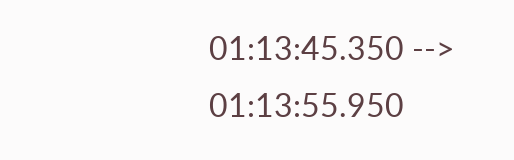01:13:45.350 --> 01:13:55.950